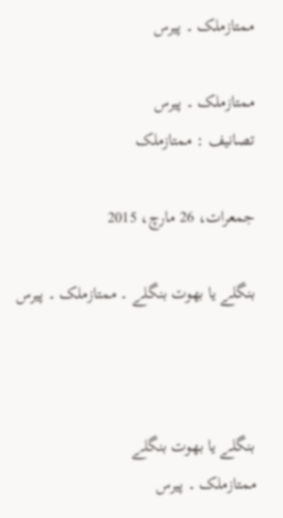ممتازملک ۔ پیرس

ممتازملک ۔ پیرس
تصانیف : ممتازملک

جمعرات، 26 مارچ، 2015

بنگلے یا بھوت بنگلے ۔ ممتازملک ۔ پیرس



بنگلے یا بھوت بنگلے
ممتازملک ۔ پیرس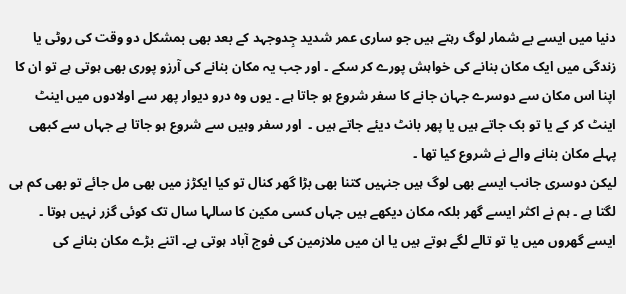دنیا میں ایسے بے شمار لوگ رہتے ہیں جو ساری عمر شدید جِدوجہد کے بعد بھی بمشکل دو وقت کی روٹی یا زندگی میں ایک مکان بنانے کی خواہش پورے کر سکے ۔ اور جب یہ مکان بنانے کی آرزو پوری بھی ہوتی ہے تو ان کا اپنا اس مکان سے دوسرے جہان جانے کا سفر شروع ہو جاتا ہے ۔ یوں وہ درو دیوار پھر سے اولادوں میں اینٹ اینٹ کر کے یا تو بک جاتے ہیں یا پھر بانٹ دیئے جاتے ہیں ۔  اور سفر وہیں سے شروع ہو جاتا ہے جہاں سے کبھی پہلے مکان بنانے والے نے شروع کیا تھا ۔
لیکن دوسری جانب ایسے بھی لوگ ہیں جنہیں کتنا بھی بڑا گھر کنال تو کیا ایکڑز میں بھی مل جائے تو بھی کم ہی لگتا ہے ۔ ہم نے اکثر ایسے گھر بلکہ مکان دیکھے ہیں جہاں کسی مکین کا سالہا سال تک کوئی گزر نہیں ہوتا ۔ ایسے گھروں میں یا تو تالے لگے ہوتے ہیں یا ان میں ملازمین کی فوج آباد ہوتی ہے۔ اتنے بڑے مکان بنانے کی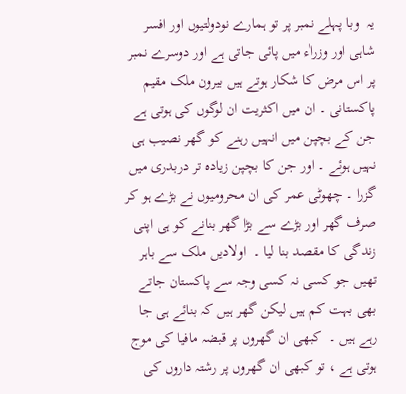یہ  وبا پہلے نمبر پر تو ہمارے نودولتیوں اور افسر شاہی اور وزراٰء میں پائی جاتی ہے اور دوسرے نمبر پر اس مرض کا شکار ہوتے ہیں بیرون ملک مقیم پاکستانی ۔ ان میں اکثریت ان لوگوں کی ہوتی ہے جن کے بچپن میں انہیں رہنے کو گھر نصیب ہی نہیں ہوئے ۔ اور جن کا بچپن زیادہ تر دربدری میں گزرا ۔ چھوٹی عمر کی ان محرومیوں نے بڑے ہو کر صرف گھر اور بڑے سے بڑا گھر بنانے کو ہی اپنی زندگی کا مقصد بنا لیا ۔  اولادیں ملک سے باہر تھیں جو کسی نہ کسی وجہ سے پاکستان جاتے بھی بہت کم ہیں لیکن گھر ہیں کہ بنائے ہی جا رہے ہیں ۔  کبھی ان گھروں پر قبضہ مافیا کی موج ہوتی ہے ، تو کبھی ان گھروں پر رشتہ داروں کی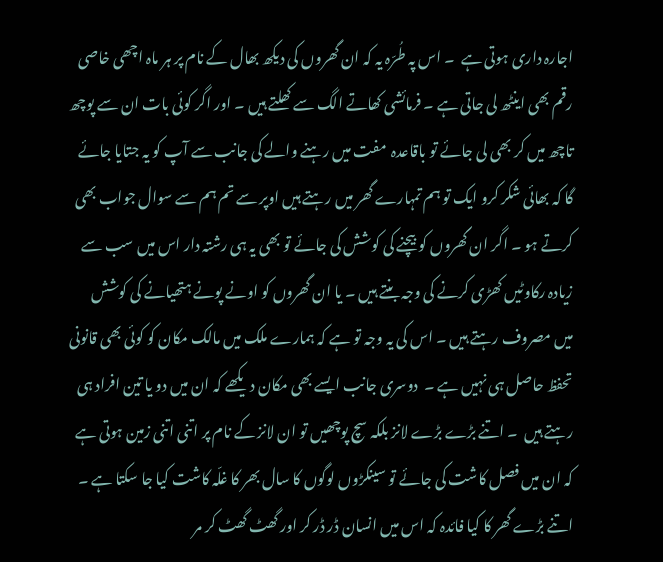اجارہ داری ہوتی ہے  ۔ اس پہ طُرّہ یہ کہ ان گھروں کی دیکھ بھال کے نام پر ہر ماہ اچھی خاصی رقم بھی اینٹھ لی جاتی ہے ۔ فرمائشی کھاتے الگ سے کھلتے ہیں ۔ اور اگر کوئی بات ان سے پوچھ تاچھ میں کر بھی لی جائے تو باقاعدہ  مفت میں رہنے والے کی جانب سے آپ کو یہ جتایا جائے گا کہ بھائی شکر کرو ایک تو ہم تمہارے گھر میں رہتے ہیں اوپر سے تم ہم سے سوال جواب بھی کرتے ہو ۔ اگر ان گھروں کو بیچنے کی کوشش کی جائے تو بھی یہ ہی رشتہ دار اس میں سب سے زیادہ رکاوٹیں کھڑی کرنے کی وجہ بنتے ہیں ۔ یا ان گھروں کو اونے پونے ہتھیانے کی کوشش میں مصروف رہتے ہیں ۔ اس کی یہ وجہ تو ہے کہ ہمارے ملک میں مالک مکان کو کوئی بھی قانونی تحفظ حاصل ہی نہیں ہے ۔  دوسری جانب ایسے بھی مکان دیکھے کہ ان میں دو یا تین افراد ہی رہتے ہیں  ۔ اتنے بڑے بڑے لانز بلکہ سچ پوچھیں تو ان لانز کے نام پر اتنی اتنی زمین ہوتی ہے کہ ان میں فصل کاشت کی جائے تو سینکڑوں لوگوں کا سال بھر کا غلّہ کاشت کیا جا سکتا ہے ۔ اتنے بڑے گھر کا کیا فائدہ کہ اس میں انسان ڈر ڈر کر اور گھٹ گھٹ کر مر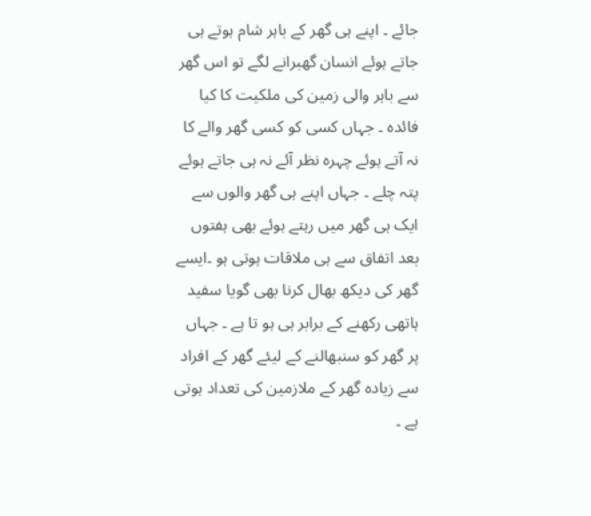جائے ۔ اپنے ہی گھر کے باہر شام ہوتے ہی جاتے ہوئے انسان گھبرانے لگے تو اس گھر سے باہر والی زمین کی ملکیت کا کیا فائدہ ۔ جہاں کسی کو کسی گھر والے کا نہ آتے ہوئے چہرہ نظر آئے نہ ہی جاتے ہوئے پتہ چلے ۔ جہاں اپنے ہی گھر والوں سے ایک ہی گھر میں رہتے ہوئے بھی ہفتوں بعد اتفاق سے ہی ملاقات ہوتی ہو ۔ایسے  گھر کی دیکھ بھال کرنا بھی گویا سفید ہاتھی رکھنے کے برابر ہی ہو تا ہے ۔ جہاں پر گھر کو سنبھالنے کے لیئے گھر کے افراد سے زیادہ گھر کے ملازمین کی تعداد ہوتی ہے ۔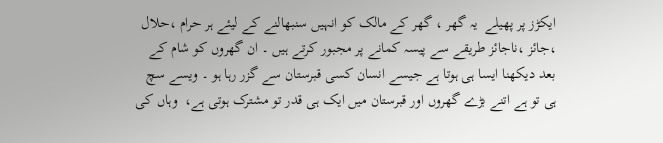ایکڑز پر پھیلے  یہ گھر ، گھر کے مالک کو انہیں سنبھالنے کے لیئے ہر حرام ،حلال ،جائز ،ناجائز طریقے سے پیسہ کمانے پر مجبور کرتے ہیں ۔ ان گھروں کو شام کے بعد دیکھنا ایسا ہی ہوتا ہے جیسے انسان کسی قبرستان سے گزر رہا ہو ۔ ویسے سچ ہی تو ہے اتنے بڑے گھروں اور قبرستان میں ایک ہی قدر تو مشترک ہوتی ہے،  وہاں کی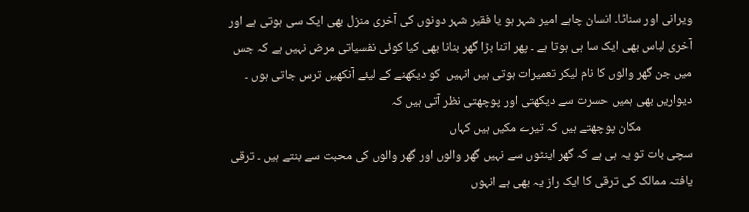ویرانی اور سناٹا۔ انسان چاہے امیر شہر ہو یا فقیر شہر دونوں کی آخری منزل بھی ایک سی ہوتی ہے اور آخری لباس بھی ایک سا ہی ہوتا ہے ۔ پھر اتنا بڑا گھر بنانا بھی کیا کوئی نفسیاتی مرض نہیں ہے کہ جس میں جن گھر والوں کا نام لیکر تعمیرات ہوتی ہیں انہیں  کو دیکھنے کے لیئے آنکھیں ترس جاتی ہوں ۔ دیواریں بھی ہمیں حسرت سے دیکھتی اور پوچھتی نظر آتی ہیں کہ
                  مکان پوچھتے ہیں کہ تیرے مکیں ہیں کہاں
سچی بات تو یہ ہی ہے کہ گھر اینٹوں سے نہیں گھر والوں اور گھر والوں کی محبت سے بنتے ہیں ۔ ترقی یافتہ ممالک کی ترقی کا ایک راز یہ بھی ہے انہوں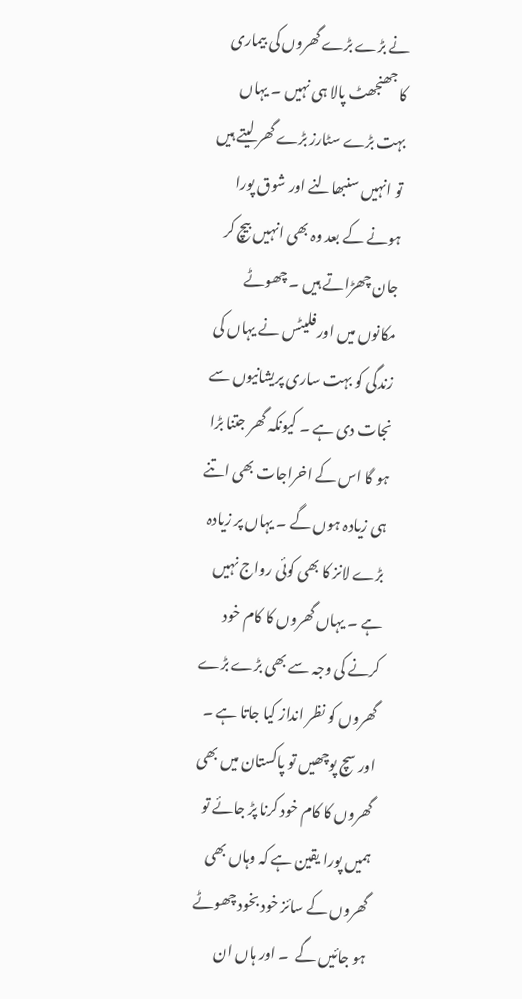نے بڑے بڑے گھروں کی بیماری  کا جھنجھٹ پالا ہی نہیں ۔ یہاں بہت بڑے سٹارز بڑے گھر لیتے ہیں تو انہیں سنبھالنے اور شوق پورا ہونے کے بعد وہ بھی انہیں بیچ کر جان چھڑاتے ہیں ۔ چھوٹے مکانوں میں اور فلیٹس نے یہاں کی زندگی کو بہت ساری پریشانیوں سے نجات دی ہے ۔ کیونکہ گھر جتنا بڑا ہو گا اس کے اخراجات بھی اتنے ہی زیادہ ہوں گے ۔ یہاں پر زیادہ بڑے لانز کا بھی کوئی رواج نہیں ہے ۔ یہاں گھروں کا کام خود کرنے کی وجہ سے بھی بڑے بڑے گھروں کو نظر انداز کیا جاتا ہے ۔ اور سچ پوچھیں تو پاکستان میں بھی گھروں کا کام خود کرنا پڑ جائے تو ہمیں پورا یقین ہے کہ وہاں بھی گھروں کے سائز خود بخود چھوٹے ہو جائیں گے  ۔ اور ہاں ان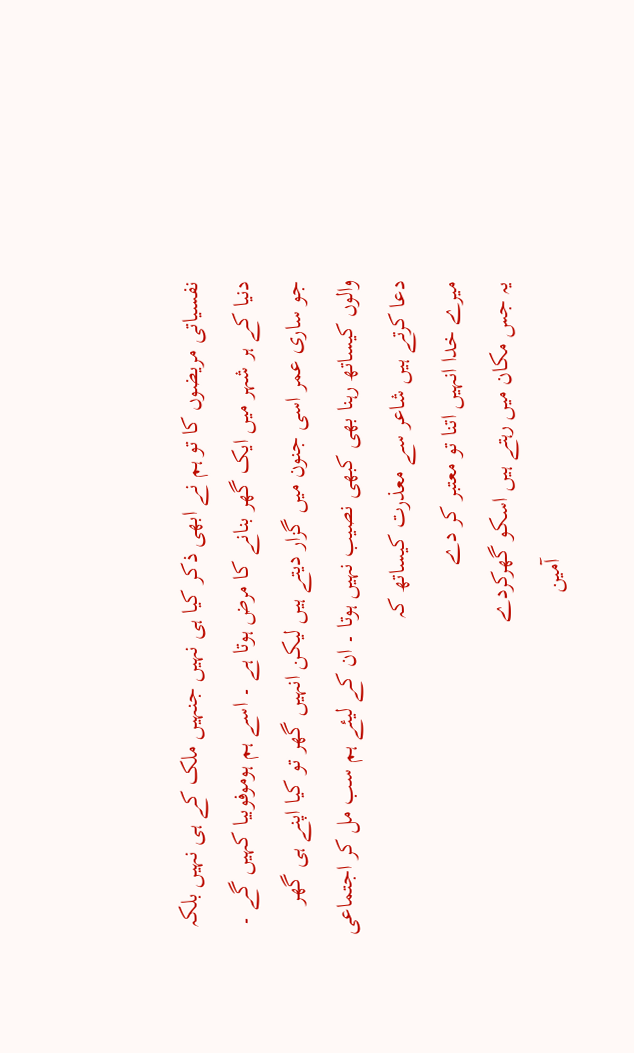نفسیاتی مریضوں کا تو ہم نے ابھی ذکر کیا ہی نہیں جنہیں ملک کے ہی نہیں بلکہ دنیا کے ہر شہر میں ایک گھر بنانے کا مرض ہوتا ہے ۔ اسے ہم ہوموفوبیا کہیں گے ۔ جو ساری عمر اسی جنون میں گزار دیتے ہیں لیکن انہیں گھر تو کیا اپنے ہی گھر والوں کیساتھ رہنا بھی کبھی نصیب نہیں ہوتا ۔ ان کے لیئے ہم سب مل کر اجتماعی دعا کرتے ہیں شاعر سے معذرت کیساتھ کہ
میرے خدا انہیں اتنا تو معتبر کر دے
یہ جس مکان میں رہتے ہیں اسکو گھرکردے
                                               آمین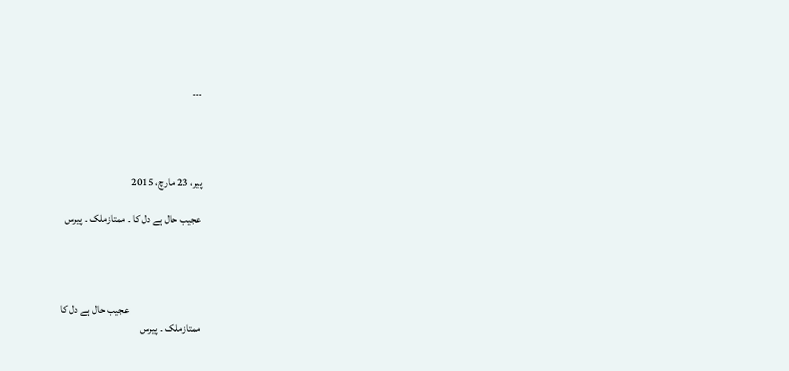۔۔۔




پیر، 23 مارچ، 2015

عجیب حال ہے دل کا ۔ ممتازملک ۔ پیرس




                                  عجیب حال ہے دل کا
ممتازملک ۔ پیرس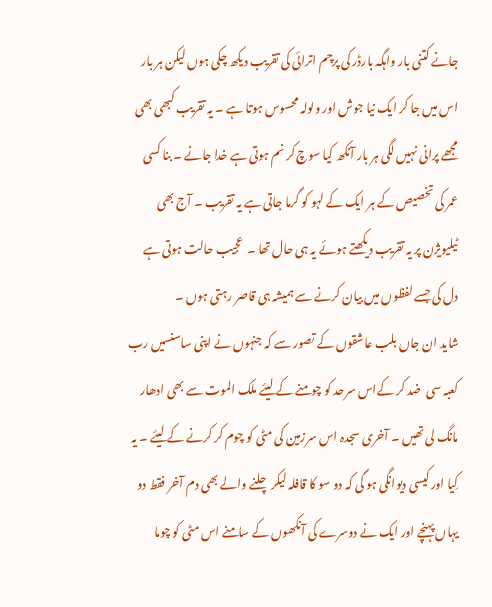جانے کتنی بار واہگہ بارڈر کی پرچم اترائی کی تقریب دیکھ چکی ہوں لیکن ہر بار اس میں جا کر ایک نیا جوش اور ولولہ محسوس ہوتا ہے ۔ یہ تقریب کبھی بھی مجھے پرانی نہیں لگی ہر بار آنکھ کیا سوچ کر نم ہوتی ہے خدا جانے ۔ بنا کسی عمر کی تخصیص کے ہر ایک کے لہو کو گرما جاتی ہے یہ تقریب ۔ آج بھی ٹیلیویژن پر یہ تقریب دیکھتے ہوئے یہ ہی حال تھا ۔  عجیب حالت ہوتی ہے دل کی جسے لفظوں میں بیان کرنے سے ہمیشہ ہی قاصر رہتی ہوں ۔
شاید ان جاں بلب عاشقوں کے تصور سے کہ جنہوں نے اپنی ساسنسیں رب کعبہ سی  ضد کر کےاس سرحد کو چومنے کے لیئے ملک الموت سے بھی ادھار مانگ لی تھیں ۔ آخری سجدہ اس سرزمین کی مٹی کو چوم کر کرنے کے لیئے ۔ یہ کِیا اور کیسی دیوانگی ہو گی کہ دو سو کا قافلہ لیکر چلنے والے بھی دم آخر فقط دو یہاں پہنچے اور ایک نے دوسرے کی آنکھوں کے سامنے اس مٹی کو چوما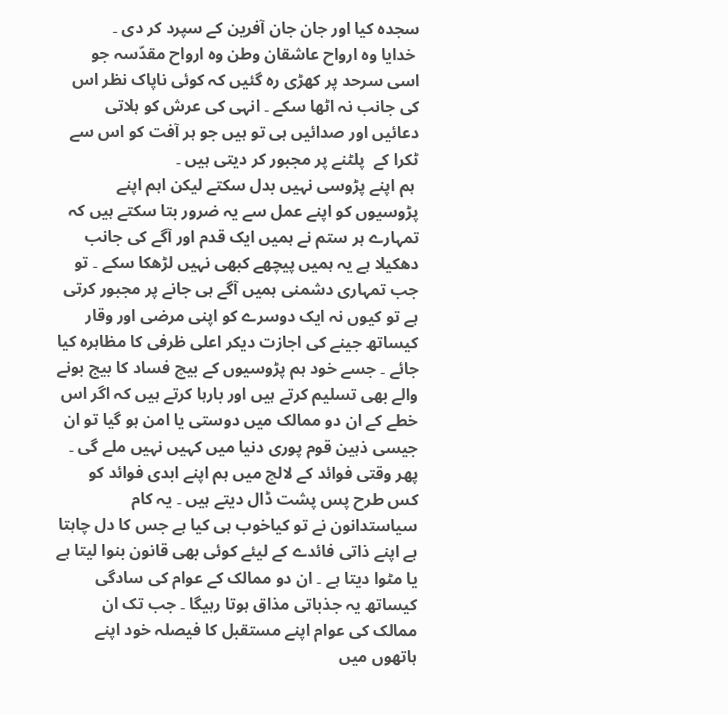سجدہ کیا اور جان جان آفرین کے سپرد کر دی ۔
 خدایا وہ ارواح عاشقان وطن وہ ارواح مقدّسہ جو اسی سرحد پر کھڑی رہ گئیں کہ کوئی ناپاک نظر اس کی جانب نہ اٹھا سکے ۔ انہی کی عرش کو ہلاتی دعائیں اور صدائیں ہی تو ہیں جو ہر آفت کو اس سے ٹکرا کے  پلٹنے پر مجبور کر دیتی ہیں ۔
 ہم اپنے پڑوسی نہیں بدل سکتے لیکن اہم اپنے پڑوسیوں کو اپنے عمل سے یہ ضرور بتا سکتے ہیں کہ تمہارے ہر ستم نے ہمیں ایک قدم اور آگے کی جانب دھکیلا ہے یہ ہمیں پیچھے کبھی نہیں لڑھکا سکے ۔ تو جب تمہاری دشمنی ہمیں آگے ہی جانے پر مجبور کرتی ہے تو کیوں نہ ایک دوسرے کو اپنی مرضی اور وقار کیساتھ جینے کی اجازت دیکر اعلی ظرفی کا مظاہرہ کیا جائے ۔ جسے خود ہم پڑوسیوں کے بیچ فساد کا بیج بونے والے بھی تسلیم کرتے ہیں اور بارہا کرتے ہیں کہ اگر اس خطے کے ان دو ممالک میں دوستی یا امن ہو گیا تو ان جیسی ذہین قوم پوری دنیا میں کہیں نہیں ملے گی ۔ پھر وقتی فوائد کے لالچ میں ہم اپنے ابدی فوائد کو کس طرح پس پشت ڈال دیتے ہیں ۔ یہ کام سیاستدانون نے تو کیاخوب ہی کیا ہے جس کا دل چاہتا ہے اپنے ذاتی فائدے کے لیئے کوئی بھی قانون بنوا لیتا ہے یا مٹوا دیتا ہے ۔ ان دو ممالک کے عوام کی سادگی کیساتھ یہ جذباتی مذاق ہوتا رہیگا ۔ جب تک ان ممالک کی عوام اپنے مستقبل کا فیصلہ خود اپنے ہاتھوں میں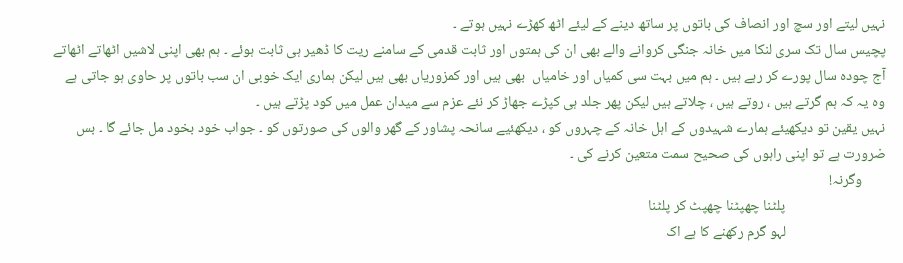نہیں لیتے اور سچ اور انصاف کی باتوں پر ساتھ دینے کے لیئے اٹھ کھڑے نہیں ہوتے ۔
پچیس سال تک سری لنکا میں خانہ جنگی کروانے والے بھی ان کی ہمتوں اور ثابت قدمی کے سامنے ریت کا ڈھیر ہی ثابت ہوئے ۔ ہم بھی اپنی لاشیں اٹھاتے اٹھاتے آج چودہ سال پورے کر رہے ہیں ۔ ہم میں بہت سی کمیاں اور خامیاں  بھی ہیں اور کمزوریاں بھی ہیں لیکن ہماری ایک خوبی ان سب باتوں پر حاوی ہو جاتی ہے وہ یہ کہ ہم گرتے ہیں ، روتے ہیں ، چلاتے ہیں لیکن پھر جلد ہی کپڑے جھاڑ کر نئے عزم سے میدان عمل میں کود پڑتے ہیں ۔
نہیں یقین تو دیکھیئے ہمارے شہیدوں کے اہل خانہ کے چہروں کو ، دیکھئیے سانحہ پشاور کے گھر والوں کی صورتوں کو ۔ جواب خود بخود مل جائے گا ۔ بس ضرورت ہے تو اپنی راہوں کی صحیح سمت متعین کرنے کی ۔
       وگرنہ!
                              پلٹنا چھپٹنا چھپٹ کر پلٹنا
                              لہو گرم رکھنے کا ہے اک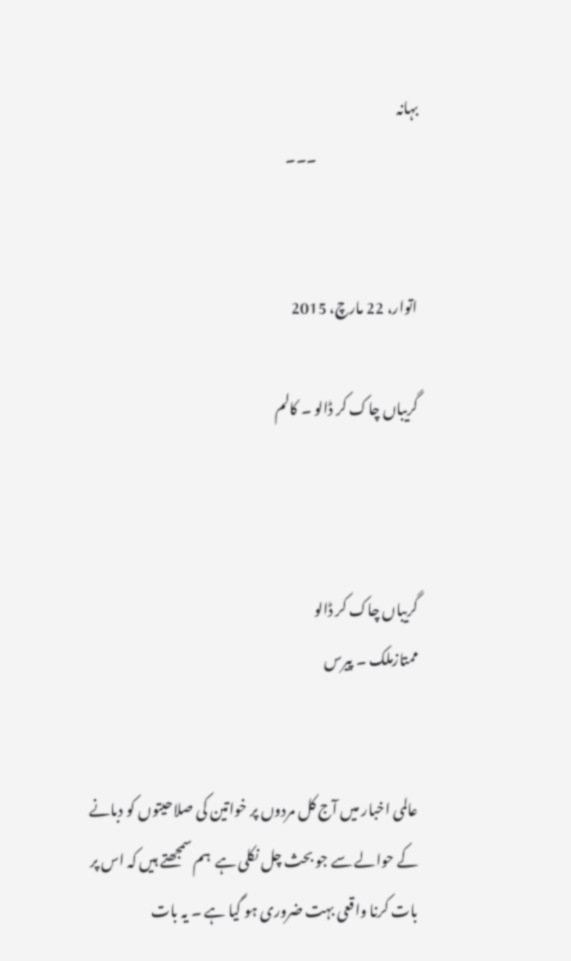بہانہ
                                   ۔۔۔


اتوار، 22 مارچ، 2015

گریباں چاک کر ڈالو ۔ کالم



گریباں چاک کر ڈالو
ممتازملک ۔ پیرس


عالمی اخبار میں آج کل مردوں پر خواتین کی صلاحیتوں کو دبانے کے حوالے سے جو بحث چل نکلی ہے  ہم سمجھتے ہیں کہ اس پر بات کرنا واقعی بہت ضروری ہو گیا ہے ۔ یہ بات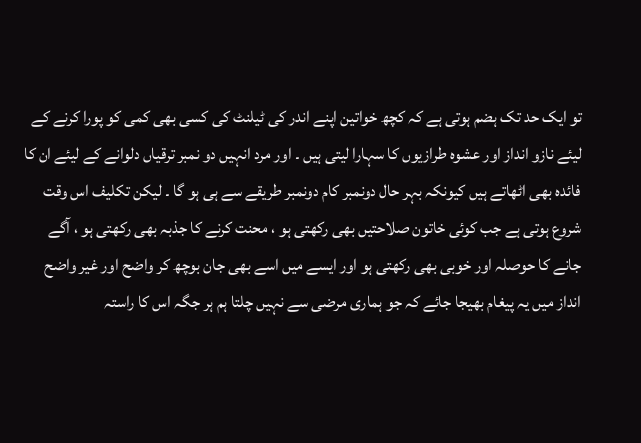تو ایک حد تک ہضم ہوتی ہے کہ کچھ خواتین اپنے اندر کی ٹیلنٹ کی کسی بھی کمی کو پورا کرنے کے لیئے نازو انداز اور عشوہ طرازیوں کا سہارا لیتی ہیں ۔ اور مرد انہیں دو نمبر ترقیاں دلوانے کے لیئے ان کا فائدہ بھی اٹھاتے ہیں کیونکہ بہر حال دونمبر کام دونمبر طریقے سے ہی ہو گا ۔ لیکن تکلیف اس وقت شروع ہوتی ہے جب کوئی خاتون صلاحتیں بھی رکھتی ہو ، محنت کرنے کا جذبہ بھی رکھتی ہو ، آگے جانے کا حوصلہ اور خوبی بھی رکھتی ہو اور ایسے میں اسے بھی جان بوچھ کر واضح اور غیر واضح انداز میں یہ پیغام بھیجا جائے کہ جو ہماری مرضی سے نہیں چلتا ہم ہر جگہ اس کا راستہ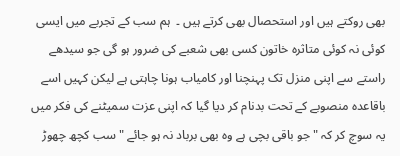بھی روکتے ہیں اور استحصال بھی کرتے ہیں ۔  ہم سب کے تجربے میں ایسی کوئی نہ کوئی متاثرہ خاتون کسی بھی شعبے کی ضرور ہو گی جو سیدھے راستے سے اپنی منزل تک پہنچنا اور کامیاب ہونا چاہتی ہے لیکن کہیں اسے باقاعدہ منصوبے کے تحت بدنام کر دیا گیا کہ اپنی عزت سمیٹنے کی فکر میں یہ سوچ کر کہ "جو باقی بچی ہے وہ بھی برباد نہ ہو جائے " سب کچھ چھوڑ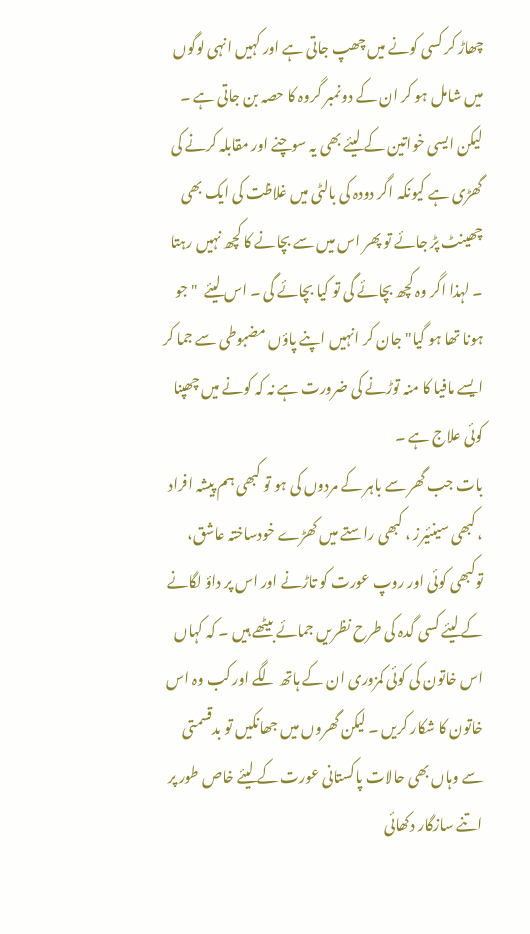چھاڑ کر کسی کونے میں چھپ جاتی ہے اور کہیں انہی لوگوں میں شامل ہو کر ان کے دونمبر گروہ کا حصہ بن جاتی ہے ۔ لیکن ایسی خواتین کے لیئے بھی یہ سوچنے اور مقابلہ کرنے کی گھڑی ہے کیونکہ اگر دودہ کی بالٹی میں غلاظت کی ایک بھی چھینٹ پڑ جائے تو پھر اس میں سے بچانے کا کچھ نہیں رہتا ۔ لہذا اگر وہ کچھ بچائے گی تو کیا بچائے گی ۔ اس لیئے  "جو ہونا تھا ہو گیا" جان کر انہیں اپنے پاؤں مضبوطی سے جما کر ایسے مافیا کا منہ توڑنے کی ضرورت ہے نہ کہ کونے میں چھپنا کوئی علاج ہے ۔
بات جب گھر سے باہر کے مردوں کی ہو تو کبھی ہم پیشہ افراد ، کبھی سینئیرز ، کبھی راستے میں کھڑے خودساختہ عاشق، توکبھی کوئی اور روپ عورت کو تاڑنے اور اس پر داؤ لگانے کے لیئے کسی گدہ کی طرح نظریں جمائے بیٹھے ہیں ۔ کہ کہاں اس خاتون کی کوئی کمزوری ان کے ہاتھ لگے اور کب وہ اس خاتون کا شکار کریں ۔ لیکن گھروں میں جھانکیں تو بدقسمتی سے وہاں بھی حالات پاکستانی عورت کے لیئے خاص طور پر اتنے سازگار دکھائی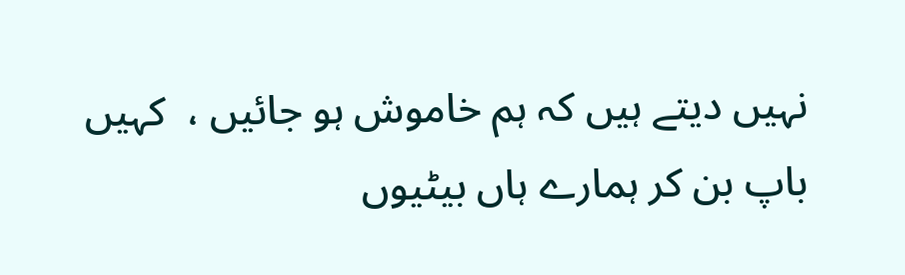نہیں دیتے ہیں کہ ہم خاموش ہو جائیں ،  کہیں باپ بن کر ہمارے ہاں بیٹیوں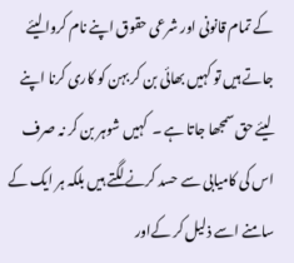کے تمام قانونی اور شرعی حقوق اپنے نام کروا لیئے جاتے ہیں تو کہیں بھائی بن کر بہن کو کاری کرنا اپنے لیئے حق سمجھا جاتا ہے ۔  کہیں شوہر بن کر نہ صرف اس کی کامیابی سے حسد کرنے لگتے ہیں بلکہ ہر ایک کے سامنے اسے ذلیل کر کےاور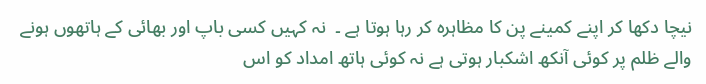نیچا دکھا کر اپنے کمینے پن کا مظاہرہ کر رہا ہوتا ہے ۔  نہ کہیں کسی باپ اور بھائی کے ہاتھوں ہونے والے ظلم پر کوئی آنکھ اشکبار ہوتی ہے نہ کوئی ہاتھ امداد کو اس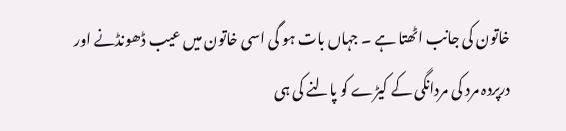خاتون کی جانب اٹھتا ہے ۔ جہاں بات ہو گی اسی خاتون میں عیب ڈھونڈنے اور درپردہ مرد کی مردانگی کے کیڑے کو پالنے کی ہی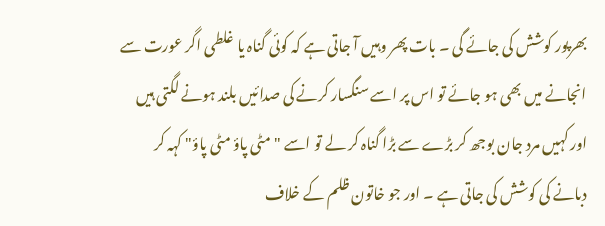بھرپور کوشش کی جائے گی ۔ بات پھر وہیں آ جاتی ہے کہ کوئی گناہ یا غلطی اگر عورت سے انجانے میں بھی ہو جائے تو اس پر اسے سنگسار کرنے کی صدائیں بلند ہونے لگتی ہیں اور کہیں مرد جان بوجھ کر بڑے سے بڑا گناہ کر لے تو اسے "مٹی پاؤ مٹی پاؤ" کہہ کر دبانے کی کوشش کی جاتی ہے ۔ اور جو خاتون ظلم کے خلاف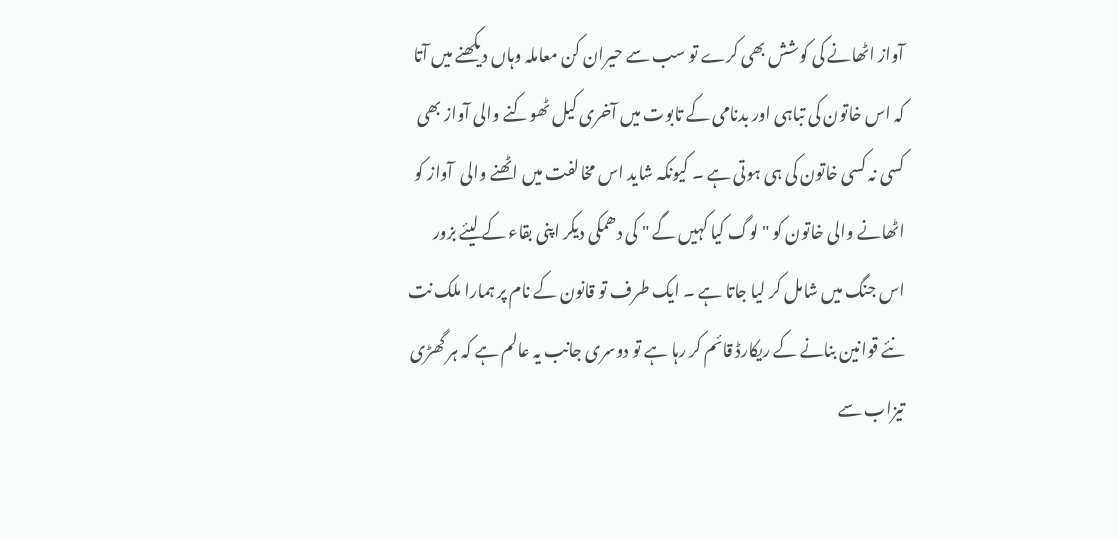آواز اٹھانے کی کوشش بھی کرے تو سب سے حیران کن معاملہ وہاں دیکھنے میں آتا کہ اس خاتون کی تباہی اور بدنامی کے تابوت میں آخری کیل ٹھوکنے والی آواز بھی کسی نہ کسی خاتون کی ہی ہوتی ہے ۔ کیونکہ شاید اس مخالفت میں اٹھنے والی  آواز کو اٹھانے والی خاتون کو " لوگ کیا کہیں گے " کی دھمکی دیکر اپنی بقاء کے لیئے بزور اس جنگ میں شامل کر لیا جاتا ہے ۔ ایک طرف تو قانون کے نام پر ہمارا ملک نت نئے قوانین بنانے کے ریکارڈ قائم کر رہا ہے تو دوسری جانب یہ عالم ہے کہ ہر گھڑی تیزاب سے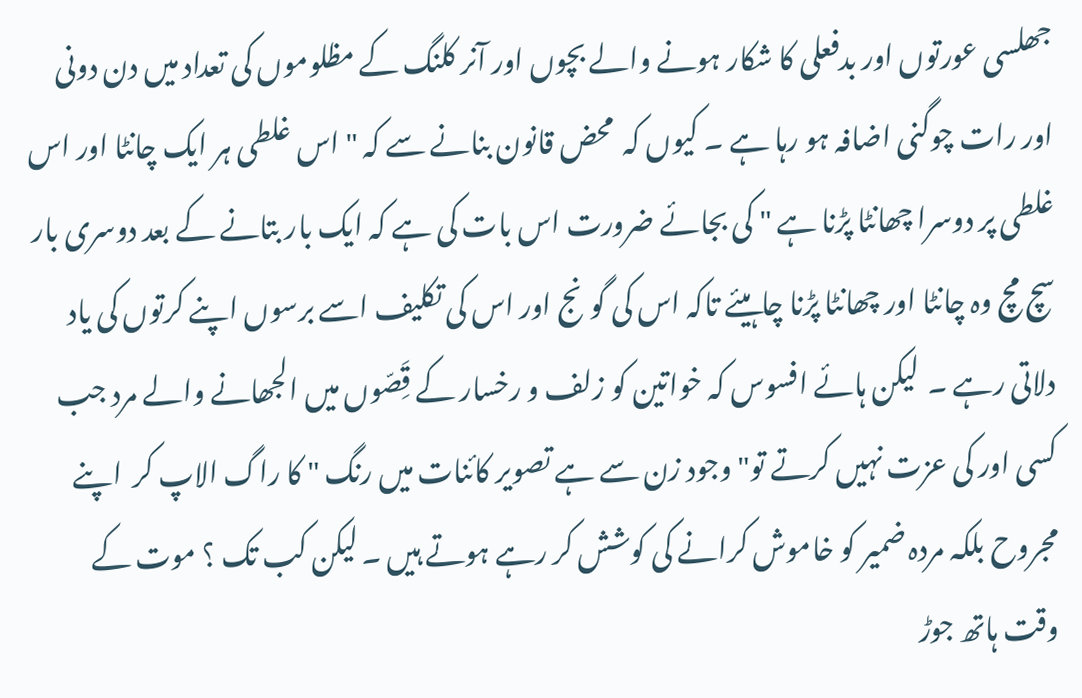جھلسی عورتوں اور بدفعلی کا شکار ہونے والے بچوں اور آنر کلنگ کے مظلوموں کی تعداد میں دن دونی اور رات چوگنی اضافہ ہو رہا ہے ۔ کیوں کہ  محض قانون بنانے سے کہ " اس غلطی ہر ایک چانٹا اور اس غلطی پر دوسرا چھانٹا پڑنا ہے " کی بجائے ضرورت اس بات کی ہے کہ ایک بار بتانے کے بعد دوسری بار سچ مچ وہ چانٹا اور چھانٹا پڑنا چاہیئے تاکہ اس کی گونج اور اس کی تکلیف اسے برسوں اپنے کرتوں کی یاد دلاتی رہے ۔  لیکن ہائے افسوس کہ خواتین کو زلف و رخسار کے قَِصّوں میں الجھانے والے مرد جب کسی اور کی عزت نہیں کرتے تو" وجود زن سے ہے تصویر کائنات میں رنگ " کا راگ الاپ کر  اپنے مجروح بلکہ مردہ ضمیر کو خاموش کرانے کی کوشش کر رہے ہوتے ہیں ۔ لیکن کب تک ؟ موت کے وقت ہاتھ جوڑ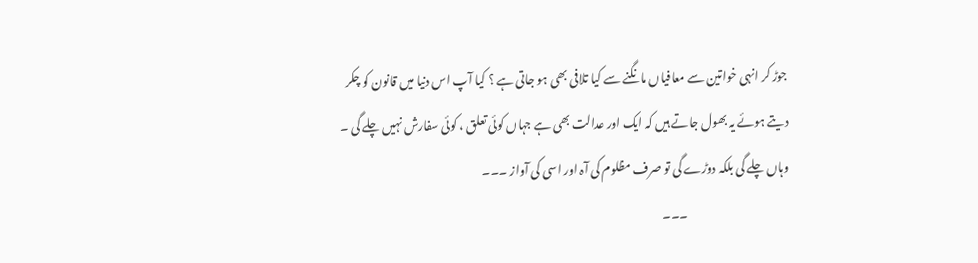جوڑ کر انہی خواتین سے معافیاں مانگنے سے کیا تلافی بھی ہو جاتی ہے ؟ کیا آپ اس دنیا میں قانون کو چکر دیتے ہوئے یہ بھول جاتے ہیں کہ ایک اور عدالت بھی ہے جہاں کوئی تعلق ، کوئی سفارش نہیں چلے گی ۔ وہاں چلے گی بلکہ دوڑے گی تو صرف مظلوم کی آہ اور اسی کی آواز ۔۔۔
                                           ۔۔۔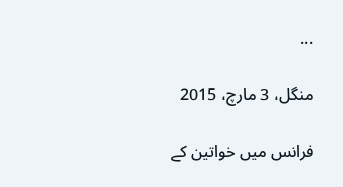...

منگل، 3 مارچ، 2015

فرانس میں خواتین کے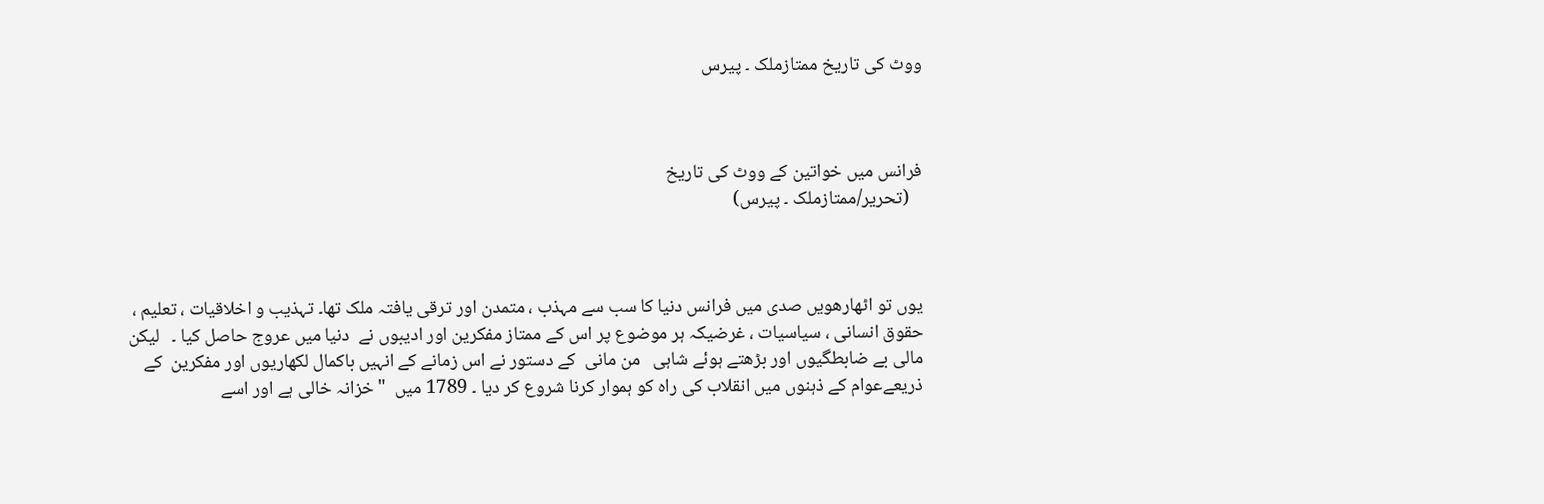ووٹ کی تاریخ ممتازملک ۔ پیرس



فرانس میں خواتین کے ووٹ کی تاریخ
   (تحریر/ممتازملک ۔ پیرس)



یوں تو اٹھارھویں صدی میں فرانس دنیا کا سب سے مہذب ، متمدن اور ترقی یافتہ ملک تھا۔ تہذیب و اخلاقیات ، تعلیم ، حقوق انسانی ، سیاسیات ، غرضیکہ ہر موضوع پر اس کے ممتاز مفکرین اور ادیبوں نے  دنیا میں عروج حاصل کیا ۔   لیکن مالی بے ضابطگیوں اور بڑھتے ہوئے شاہی   من مانی  کے دستور نے اس زمانے کے انہیں باکمال لکھاریوں اور مفکرین  کے  ذریعےعوام کے ذہنوں میں انقلاب کی راہ کو ہموار کرنا شروع کر دیا ۔ 1789 میں  "خزانہ خالی ہے اور اسے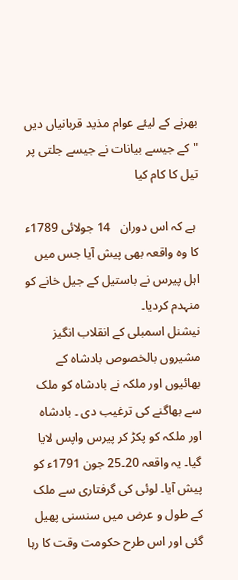بھرنے کے لیئے عوام مذید قربانیاں دیں "کے جیسے بیانات نے جیسے جلتی پر تیل کا کام کیا

 ہے کہ اس دوران   14 جولائی 1789ء کا وہ واقعہ بھی پیش آیا جس میں اہل پیرس نے باستیل کے جیل خانے کو منہدم کردیا۔
نیشنل اسمبلی کے انقلاب انگیز مشیروں بالخصوص بادشاہ کے بھائیوں اور ملکہ نے بادشاہ کو ملک سے بھاگنے کی ترغیب دی ۔ بادشاہ اور ملکہ کو پکڑ کر پیرس واپس لایا گیا۔ یہ واقعہ 20۔25 جون 1791ء کو پیش آیا۔ لوئی کی گرفتاری سے ملک کے طول و عرض میں سنسنی پھیل گئی اور اس طرح حکومت وقت کا رہا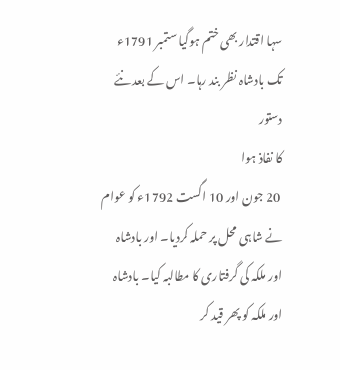سہا اقتدار بھی ختم ہوگیا ستمبر 1791ء تک بادشاہ نظر بند رہا۔ اس کے بعد نئے دستور
کا نفاذ ہوا
 20 جون اور 10 اگست 1792ء کو عوام نے شاہی محل پر حملہ کردیا۔ اور بادشاہ اور ملکہ کی گرفتاری کا مطالبہ کیا۔ بادشاہ اور ملکہ کو پھر قید کر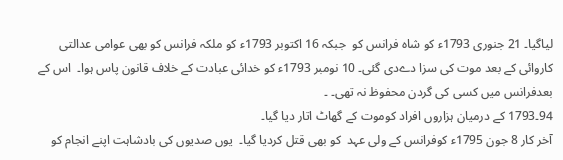لیاگیا۔ 21 جنوری 1793ء کو شاہ فرانس کو  جبکہ 16 اکتوبر 1793ء کو ملکہ فرانس کو بھی عوامی عدالتی کاروائی کے بعد موت کی سزا دےدی گئی۔ 10 نومبر 1793ء کو خدائی عبادت کے خلاف قانون پاس ہوا۔  اس کے بعدفرانس میں کسی کی گردن محفوظ نہ تھی۔ ۔
94۔1793 کے درمیان ہزاروں افراد کوموت کے گھاٹ اتار دیا گیا۔
آخر کار 8 جون 1795ء کوفرانس کے ولی عہد  کو بھی قتل کردیا گیا۔  یوں صدیوں کی بادشاہت اپنے انجام کو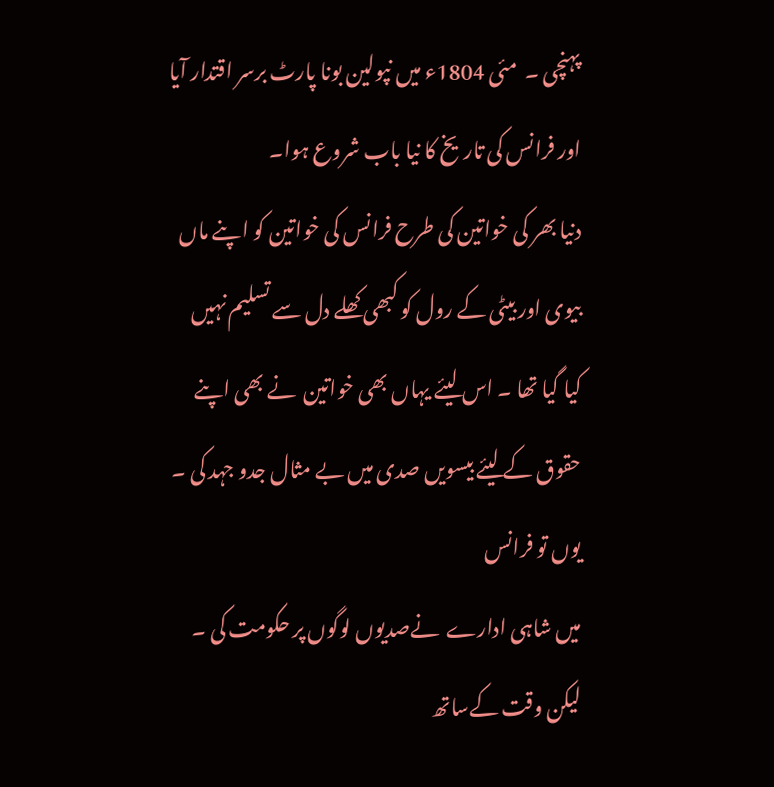پہنچی ۔  مئی 1804ء میں نپولین بونا پارٹ برسر اقتدار آیا اور فرانس کی تاریخ کا نیا باب شروع ہوا۔
دنیا بھر کی خواتین کی طرح فرانس کی خواتین کو اپنے ماں بیوی اور بیٹی کے رول کو کبھی کھلے دل سے تسلیم نہیں کیا گیا تھا ۔ اس لیئے یہاں بھی خواتین  نے بھی اپنے حقوق کے لیئے بیسویں صدی میں بے مثال جدو جہد کی ۔ یوں تو فرانس
میں شاہی ادارے  نےصدیوں لوگوں پر حکومت کی ۔ لیکن وقت کےساتھ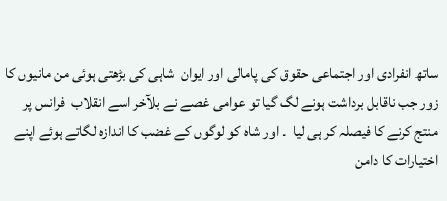ساتھ انفرادی اور اجتماعی حقوق کی پامالی اور ایوان  شاہی کی بڑھتی ہوئی من مانیوں کا زور جب ناقابل برداشت ہونے لگ گیا تو عوامی غصے نے بلآخر اسے انقلاب  فرانس پر منتج کرنے کا فیصلہ کر ہی لیا  ۔ اور شاہ کو لوگوں کے غضب کا اندازہ لگاتے ہوئے اپنے اختیارات کا دامن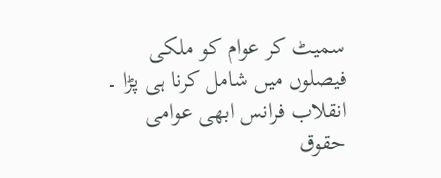سمیٹ کر عوام کو ملکی فیصلوں میں شامل کرنا ہی پڑا ۔ انقلاب فرانس ابھی عوامی  حقوق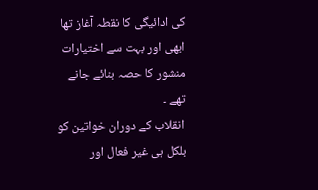کی ادائیگی کا نقطہ آغاز تھا ابھی اور بہت سے اختیارات منشور کا حصہ بنائے جانے تھے ۔
 انقلاب کے دوران خواتین کو بلکل ہی غیر فعال اور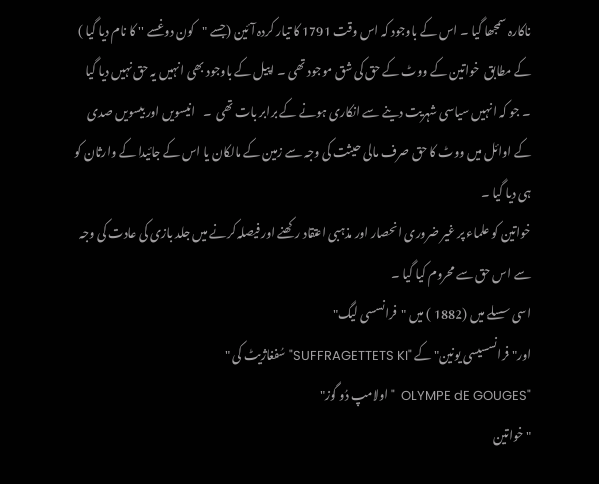ناکارہ سمجھا گیا ۔ اس کے باوجود کہ اس وقت 1791 کا تیار کردہ آئین (جسے "کون دوغسے '' کا نام دیا گیا ) کے مطابق  خواتین کے ووٹ کے حق کی شق موجود تھی ۔ اپیل کے باوجود بھی انہیں یہ حق نہیں دیا گیا ۔ جو کہ انہیں سیاسی شہریت دینے سے انکاری ہونے کے برابر بات تھی  ۔   انیسویں اور بیسویں صدی کے اوائل میں ووٹ کا حق صرف مالی حیثت کی وجہ سے زمین کے مالکان یا اس کے جائیدا کے وارثان کو ہی دیا گیا ۔
خواتین کو علماء پر غیر ضروری انحصار اور مذہبی اعتقاد رکھنے اور فیصلہ کرنے میں جلد بازی کی عادت کی وجہ سے اس حق سے محروم کیا گیا ۔
اسی سسلے میں (1882 ) میں "فرانسسی لیگ"
اور"فرانسسیسی یونین" کے "SUFFRAGETTETS KI" سُفغاژیٹ کی "
"OLYMPE dE GOUGES  " اولامپ دُو گوز"
"خواتین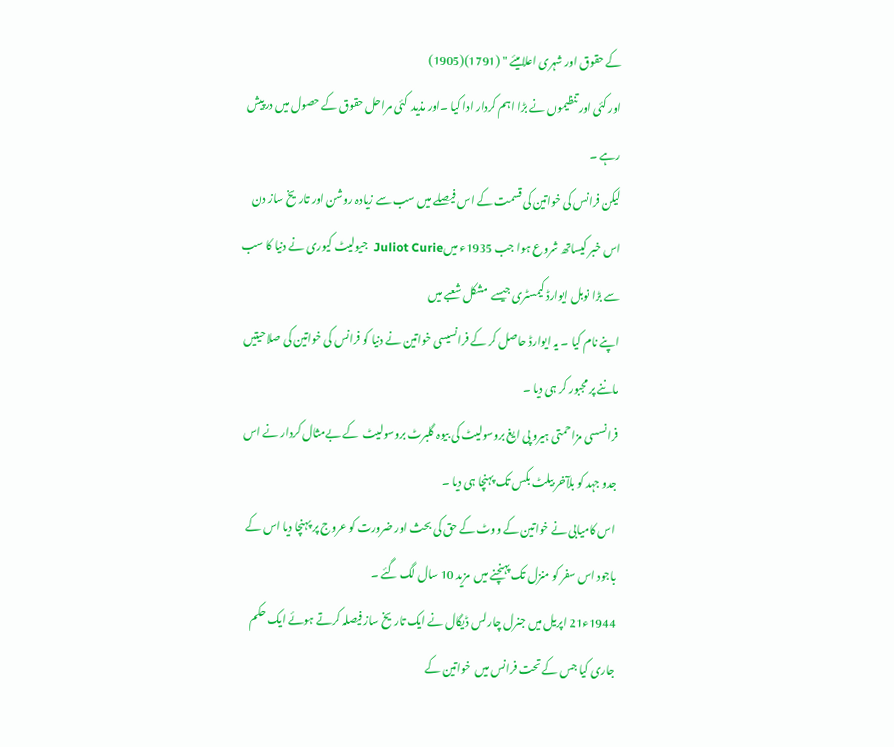کے حقوق اور شہری اعلامیئے " (1791)(1905)
اور کئی اور تنظیموں نے بڑا اہم کردار ادا کیا ۔اور مذید  کئی مراحل حقوق کے حصول میں درپیش رہے ۔
لیکن فرانس کی خواتین کی قسمت کے اس فیصلے میں سب سے زیادہ روشن اور تاریخ ساز دن اس خبر کیساتھ شروع ہوا جب 1935ء میںJuliot Curie  جیولیٹ کیوری نے دنیا کا سب سے بڑا نوبل ایوارڈ کیمسٹری جیسے  مشکل شعبے میں
اپنے نام کیا ۔ یہ ایوارڈ حاصل کر کے فرانسیسی خواتین نے دنیا کو فرانس کی خواتین کی صلاحیتیں ماننے پر مجبور کر ہی دیا ۔
فرانسسی مزاحمتی ہیرو پی ایغ بروسولیٹ کی بیوہ گلبرٹ بروسولیٹ  کے بےمثال کردار نے اس جدو جہد کو بلآخر بیلٹ بکس تک پہنچا ہی دیا ۔
 اس کامیابی نے خواتین کے ووٹ کے حق کی بحث اور ضرورت کو عروج پر پہنچا دیا اس کے باجود اس سفر کو منزل تک پہنچنے میں  مزید 10 سال لگ گئے ۔
1944ء21 اپریل میں جنرل چارلس ڈیگال نے ایک تاریخ ساز فیصلہ کرتے ہوئے ایک حکم جاری کیا جس کے تحت فرانس میں  خواتین کے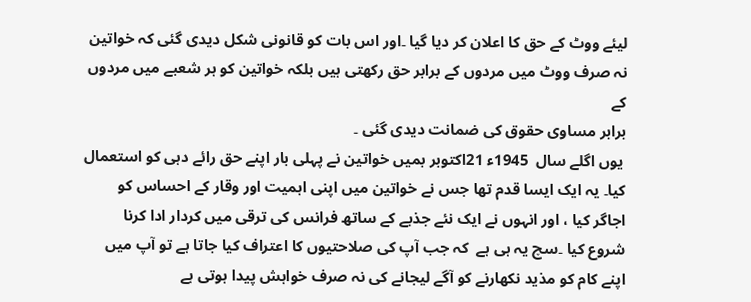لیئے ووٹ کے حق کا اعلان کر دیا گیا ۔اور اس بات کو قانونی شکل دیدی گئی کہ خواتین نہ صرف ووٹ میں مردوں کے برابر حق رکھتی ہیں بلکہ خواتین کو ہر شعبے میں مردوں کے
برابر مساوی حقوق کی ضمانت دیدی گئی ۔
 یوں اگلے سال  1945ء 21اکتوبر بمیں خواتین نے پہلی بار اپنے حق رائے دہی کو استعمال کیا۔ یہ ایک ایسا قدم تھا جس نے خواتین میں اپنی اہمیت اور وقار کے احساس کو اجاگر کیا ، اور انہوں نے ایک نئے جذبے کے ساتھ فرانس کی ترقی میں کردار ادا کرنا شروع کیا ۔سچ یہ ہی ہے  کہ جب آپ کی صلاحتیوں کا اعتراف کیا جاتا ہے تو آپ میں اپنے کام کو مذید نکھارنے کو آگے لیجانے کی نہ صرف خواہش پیدا ہوتی ہے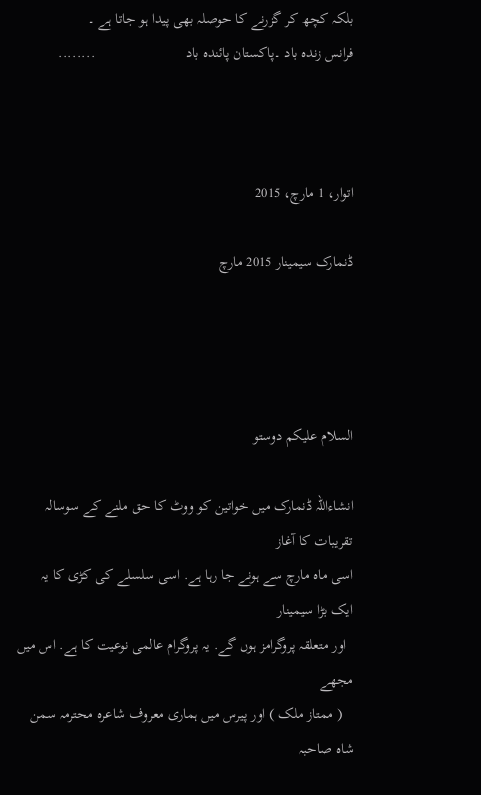بلکہ کچھ کر گزرنے کا حوصلہ بھی پیدا ہو جاتا ہے ۔
فرانس زندہ باد ۔پاکستان پائندہ باد                        ........



اتوار، 1 مارچ، 2015

ڈنمارک سیمینار 2015 مارچ




السلام علیکم دوستو

انشاءاللہ ڈنمارک میں خواتین کو ووٹ کا حق ملنے کے سوسالہ تقریبات کا آغاز
اسی ماہ مارچ سے ہونے جا رہا ہے. اسی سلسلے کی کڑی کا یہ ایک بڑا سیمینار
  اور متعلقہ پروگرامز ہوں گے. یہ پروگرام عالمی نوعیت کا ہے. اس میں مجھے
   ( ممتاز ملک ) اور پیرس میں ہماری معروف شاعرہ محترمہ سمن شاہ صاحبہ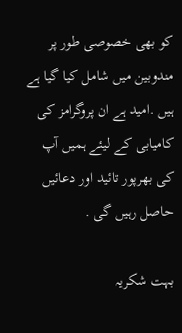کو بهی خصوصی طور پر مندوبین میں شامل کیا گیا ہے  ہیں .امید ہے ان پروگرامز کی
کامیابی کے لیئے ہمیں آپ کی بهرپور تائید اور دعائیں حاصل رہیں گی .

بہت شکریہ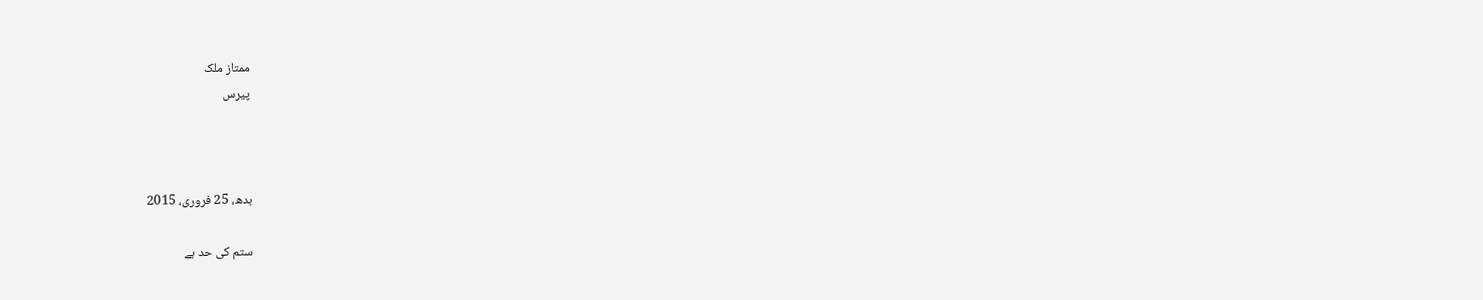ممتاز ملک
پیرس



بدھ، 25 فروری، 2015

ستم کی حد ہے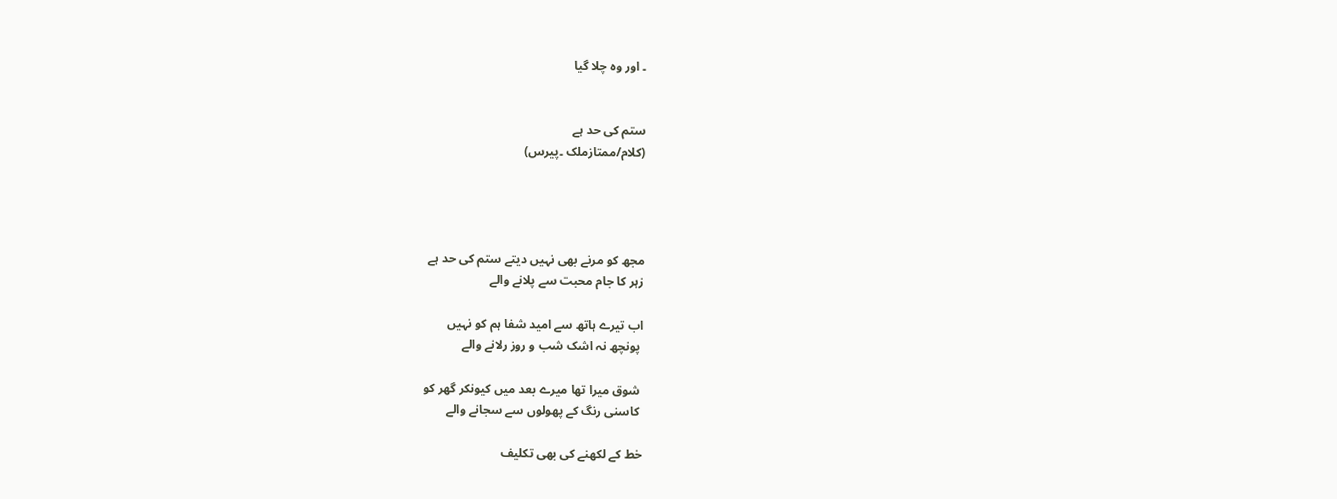۔ اور وہ چلا گیا


ستم کی حد ہے
(کلام/ممتازملک ۔پیرس)




مجھ کو مرنے بهی نہیں دیتے ستم کی حد ہے
زہر کا جام محبت سے پلانے والے

اب تیرے ہاتھ سے امید شفا ہم کو نہیں
 پونچھ نہ اشک شب و روز رلانے والے

 شوق میرا تها میرے بعد میں کیونکر گهر کو
 کاسنی رنگ کے پھولوں سے سجانے والے

خط کے لکھنے کی بهی تکلیف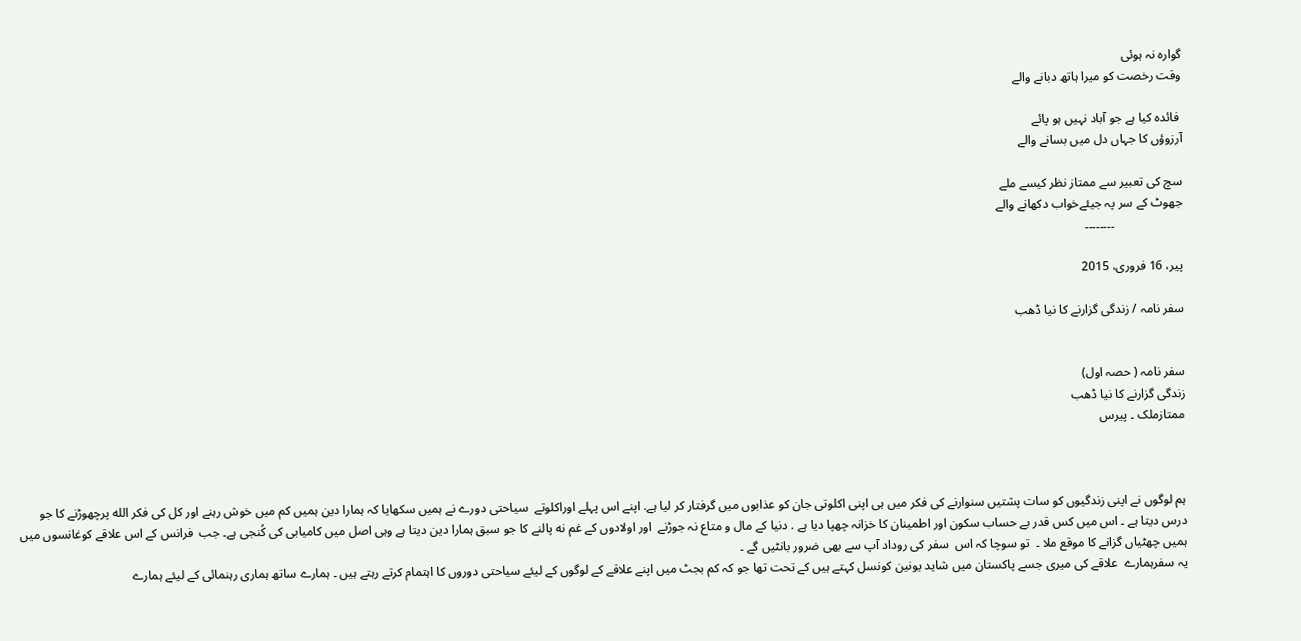گوارہ نہ ہوئی
وقت رخصت کو میرا ہاتھ دبانے والے

 فائدہ کیا ہے جو آباد نہیں ہو پائے
آرزوؤں کا جہاں دل میں بسانے والے

سچ کی تعبیر سے ممتاز نظر کیسے ملے
جھوٹ کے سر پہ جیئےخواب دکھانے والے
                      ۔۔۔۔۔۔۔۔

پیر، 16 فروری، 2015

سفر نامہ / زندگی گزارنے کا نیا ڈھب


سفر نامہ ( حصہ اول)
زندگی گزارنے کا نیا ڈھب
ممتازملک ۔ پیرس



ہم لوگوں نے اپنی زندگیوں کو سات پشتیں سنوارنے کی فکر میں ہی اپنی اکلوتی جان کو عذابوں میں گرفتار کر لیا ہے. اپنے اس پہلے اوراکلوتے  سیاحتی دورے نے ہمیں سکهایا کہ ہمارا دین ہمیں کم میں خوش رہنے اور کل کی فکر الله پرچھوڑنے کا جو درس دیتا ہے ۔ اس میں کس قدر بے حساب سکون اور اطمینان کا خزانہ چھپا دیا ہے . دنیا کے مال و متاع نہ جوڑنے  اور اولادوں کے غم نه پالنے کا جو سبق ہمارا دین دیتا ہے وہی اصل میں کامیابی کی کُنجی ہے۔ جب  فرانس کے اس علاقے کوغانسوں میں ہمیں چھٹیاں گزانے کا موقع ملا ۔  تو سوچا کہ اس  سفر کی روداد آپ سے بھی ضرور بانٹیں گے ۔
یہ سفرہمارے  علاقے کی میری جسے پاکستان میں شاید یونین کونسل کہتے ہیں کے تحت تھا جو کہ کم بجٹ میں اپنے علاقے کے لوگوں کے لیئے سیاحتی دوروں کا اہتمام کرتے رہتے ہیں ۔ ہمارے ساتھ ہماری رہنمائی کے لیئے ہمارے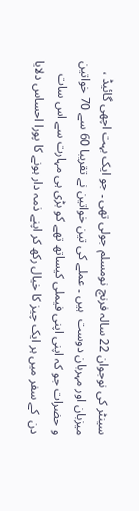سینٹر کی نوجوان 22 سالہ فرنچ نومسلم جولی تھی ۔ جو ایک بہت اچھی گائیڈ ، میزبان اور مہربان دوست  ہیں ۔ عملے کی تین خواتین نے تقریبا 60 سے 70 خواتین و حضرات جو کہ اپنی اپنی فیملی کیساتھ تھے کو بڑی ہی مہارت سے اس سات دن  کے سفر میں ہر ایک چیز کا خیال رکھ کر اپنے ذمہ دار ہونے کا پورا احساس دلایا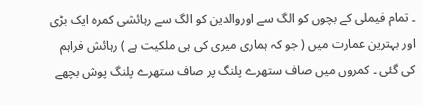۔ تمام فیملی کے بچوں کو الگ سے اوروالدین کو الگ سے رہائشی کمرہ ایک بڑی اور بہترین عمارت میں ( جو کہ ہماری میری کی ہی ملکیت ہے ) رہائش فراہم کی گئی ۔ کمروں میں صاف ستھرے پلنگ پر صاف ستھرے پلنگ پوش بچھے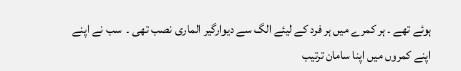ہوئے تھے ۔ ہر کمرے میں ہر فرد کے لیئے الگ سے دیوارگیر الماری نصب تھی ۔  سب نے اپنے اپنے کمروں میں اپنا سامان ترتیب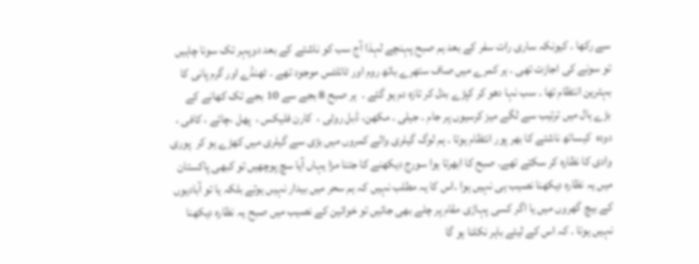سے رکھا ۔ کیونکہ ساری رات سفر کے بعد ہم صبح پہنچے لہذا آج سب کو ناشتے کے بعد دوپہر تک سونا چاہیں تو سونے کی اجازت تھی ۔ ہر کمرے میں صاف ستھرے باتھ روم اور ٹائلٹس موجود تھے ۔ ٹھنڈے اور گرم پانی کا بہترین انتظام تھا ۔ سب نہا دھو کر کپڑے بدل کر تازہ دم ہو گئے ۔  ہر صبح 8 بجے سے 10 بجے تک کھانے کے بڑے ہال میں ترتیب سے لگے میز کرسیوں پر جام ۔ جیلی ۔ مکھن، ڈبل روٹی ،  کارن فلیکس ،  پھل ،چائے ، کافی ، دودہ  کیساتھ ناشتے کا بھر پور انتظام ہوتا ۔ ہم لوگ گیلری والے کمروں میں بڑی سے گیلری میں کھڑے ہو کر  پوری وادی کا نظارہ کر سکتے تھے۔ صبح کا ابھرتا ہوا سورج دیکھنے کا جتنا مزا یہاں آیا سچ پوچھیں تو کبھی پاکستان میں یہ نظارہ دیکھنا نصیب ہی نہیں ہوا ۔اس کا یہ مطلب نہیں کہ ہم سحر میں بیدار نہیں ہوتے بلکہ یا تو آبادیوں کے بیچ گھروں میں یا اگر کسی پہاڑی مقام پر چلے بھی جائیں تو خواتین کے نصیب میں صبح یہ نظارہ دیکھنا  نہیں ہوتا ۔ کہ اس کے لیئے باہر نکلنا ہو گا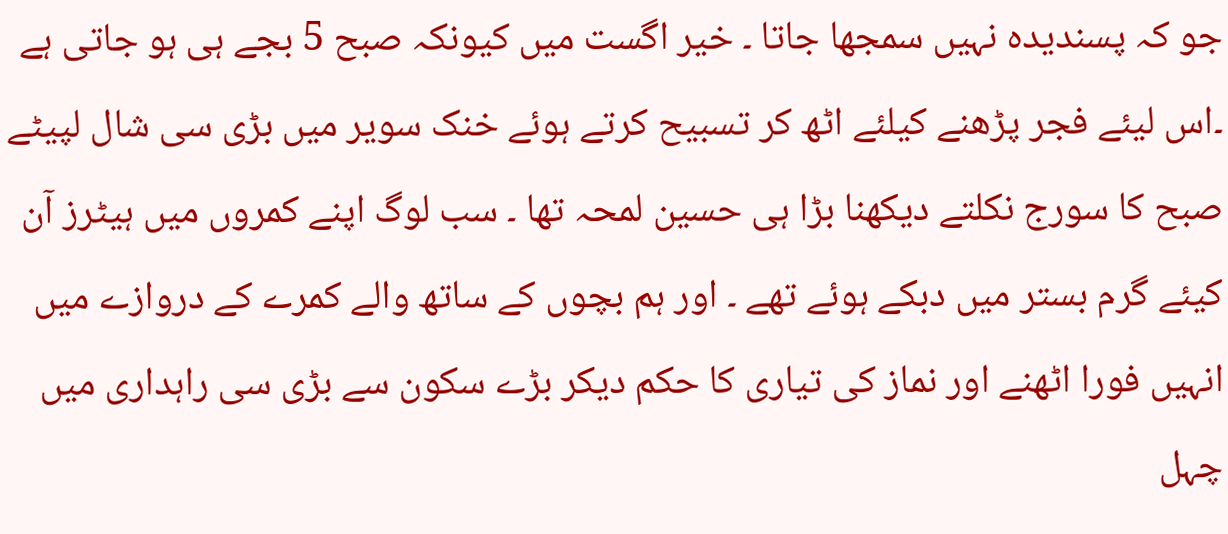جو کہ پسندیدہ نہیں سمجھا جاتا ۔ خیر اگست میں کیونکہ صبح 5 بجے ہی ہو جاتی ہے ۔اس لیئے فجر پڑھنے کیلئے اٹھ کر تسبیح کرتے ہوئے خنک سویر میں بڑی سی شال لپیٹے صبح کا سورج نکلتے دیکھنا بڑا ہی حسین لمحہ تھا ۔ سب لوگ اپنے کمروں میں ہیٹرز آن کیئے گرم بستر میں دبکے ہوئے تھے ۔ اور ہم بچوں کے ساتھ والے کمرے کے دروازے میں انہیں فورا اٹھنے اور نماز کی تیاری کا حکم دیکر بڑے سکون سے بڑی سی راہداری میں چہل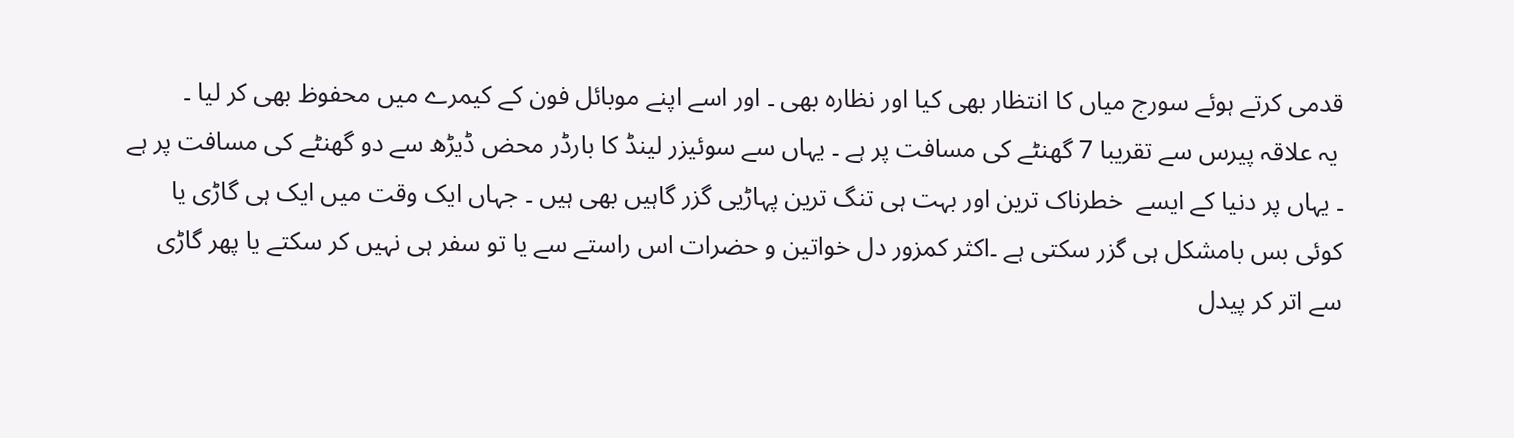قدمی کرتے ہوئے سورج میاں کا انتظار بھی کیا اور نظارہ بھی ۔ اور اسے اپنے موبائل فون کے کیمرے میں محفوظ بھی کر لیا ۔
 یہ علاقہ پیرس سے تقریبا 7 گھنٹے کی مسافت پر ہے ۔ یہاں سے سوئیزر لینڈ کا بارڈر محض ڈیڑھ سے دو گھنٹے کی مسافت پر ہے ۔ یہاں پر دنیا کے ایسے  خطرناک ترین اور بہت ہی تنگ ترین پہاڑیی گزر گاہیں بھی ہیں ۔ جہاں ایک وقت میں ایک ہی گاڑی یا کوئی بس بامشکل ہی گزر سکتی ہے ۔اکثر کمزور دل خواتین و حضرات اس راستے سے یا تو سفر ہی نہیں کر سکتے یا پھر گاڑی سے اتر کر پیدل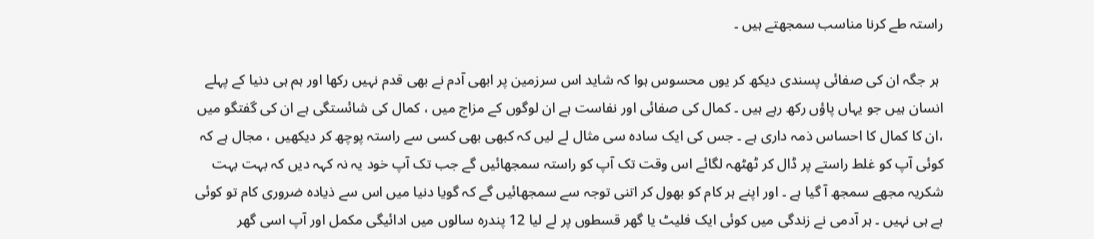راستہ طے کرنا مناسب سمجھتے ہیں ۔

 ہر جگہ ان کی صفائی پسندی دیکھ کر یوں محسوس ہوا کہ شاید اس سرزمین پر ابھی آدم نے بھی قدم نہیں رکھا اور ہم ہی دنیا کے پہلے انسان ہیں جو یہاں پاؤں رکھ رہے ہیں ۔ کمال کی صفائی اور نفاست ہے ان لوگوں کے مزاج میں ، کمال کی شائستگی ہے ان کی گفتگو میں ،ان کا کمال کا احساس ذمہ داری ہے ۔ جس کی ایک سادہ سی مثال لے لیں کہ کبھی بھی کسی سے راستہ پوچھ کر دیکھیں ، مجال ہے کہ کوئی آپ کو غلط راستے پر ڈال کر ٹھٹھہ لگائے اس وقت تک آپ کو راستہ سمجھائیں گے جب تک آپ خود یہ نہ کہہ دیں کہ بہت بہت شکریہ مجھے سمجھ آ گیا ہے ۔ اور اپنے ہر کام کو بھول کر اتنی توجہ سے سمجھائیں گے کہ گویا دنیا میں اس سے ذیادہ ضروری کام تو کوئی ہے ہی نہیں ۔ ہر آدمی نے زندگی میں کوئی ایک فلیٹ یا گھر قسطوں پر لے لیا 12 پندرہ سالوں میں ادائیگی مکمل اور آپ اسی گھر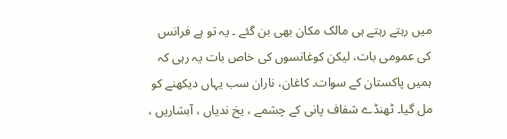میں رہتے رہتے ہی مالک مکان بھی بن گئے ۔ یہ تو ہے فرانس کی عمومی بات، لیکن کوغانسوں کی خاص بات یہ رہی کہ ہمیں پاکستان کے سوات۔ کاغان، ناران سب یہاں دیکھنے کو مل گیا۔ ٹھنڈے شفاف پانی کے چشمے ، یخ ندیاں ، آبشاریں ،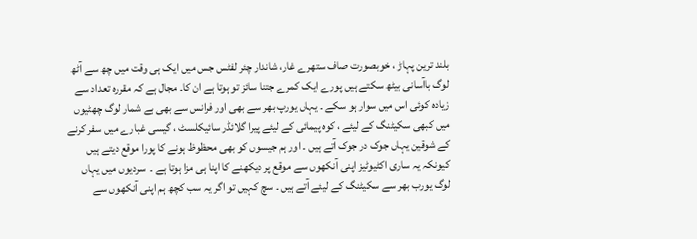بلند ترین پہاڑ ، خوبصورت صاف ستھرے غار، شاندار چئر لفٹس جس میں ایک ہی وقت میں چھ سے آٹھ لوگ باآسانی بیٹھ سکتے ہیں پورے ایک کمرے جتنا سائز تو ہوتا ہے ان کا۔ مجال ہے کہ مقررہ تعداد سے زیادہ کوئی اس میں سوار ہو سکے ۔ یہاں یورپ بھر سے بھی اور فرانس سے بھی بے شمار لوگ چھٹیوں میں کبھی سکیٹنگ کے لیئے ، کوہ پیمائی کے لیئے پیرا گلائڈر سائیکلسٹ ، گیسی غبارے میں سفر کرنے کے شوقین یہاں جوک در جوک آتے ہیں ۔ اور ہم جیسوں کو بھی محظوظ ہونے کا پورا موقع دیتے ہیں کیونکہ یہ ساری اکٹیوٹیز اپنی آنکھوں سے موقع پر دیکھنے کا اپنا ہی مزا ہوتا ہے ۔  سردیوں میں یہاں لوگ یورب بھر سے سکیٹنگ کے لیئے آتے ہیں ۔ سچ کہیں تو اگر یہ سب کچھ ہم اپنی آنکھوں سے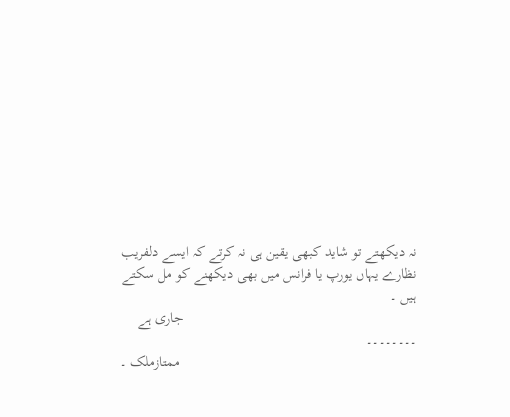نہ دیکھتے تو شاید کبھی یقین ہی نہ کرتے کہ ایسے دلفریب نظارے یہاں یورپ یا فرانس میں بھی دیکھنے کو مل سکتے ہیں ۔
                                                              جاری ہے ۔۔۔۔۔۔۔۔
                                                               ممتازملک ۔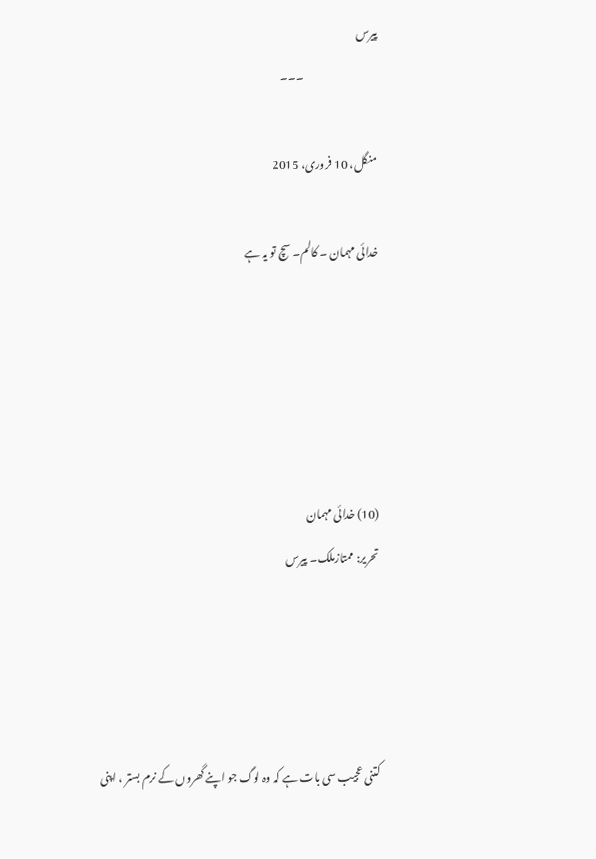پیرس
                                  ۔۔۔

منگل، 10 فروری، 2015

خدائی مہمان ۔ کالم۔ سچ تو یہ ہے





(10) خدائی مہمان
تحریر: ممتازملک۔ پیرس




کتنی عجیب سی بات ہے کہ وہ لوگ جو اپنے گھروں کے نرم بستر ، اپنی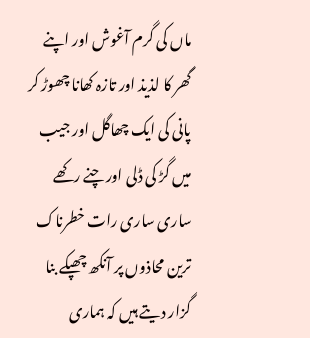ماں کی گرم آغوش اور اپنے گھر کا لذیذ اور تازہ کھانا چھوڑ کر پانی کی ایک چھاگل اور جیب میں گڑ کی ڈلی اور چنے رکھے ساری ساری رات خطرناک ترین محاذوں پر آنکھ چھپکے بنا گزار دیتے ہیں کہ ہماری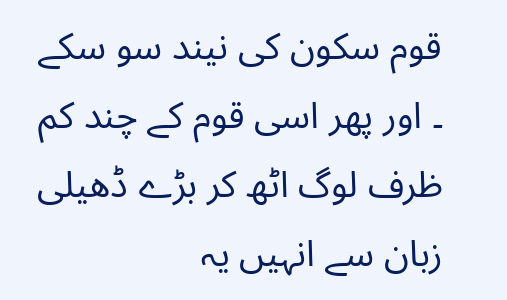قوم سکون کی نیند سو سکے ۔ اور پھر اسی قوم کے چند کم ظرف لوگ اٹھ کر بڑے ڈھیلی زبان سے انہیں یہ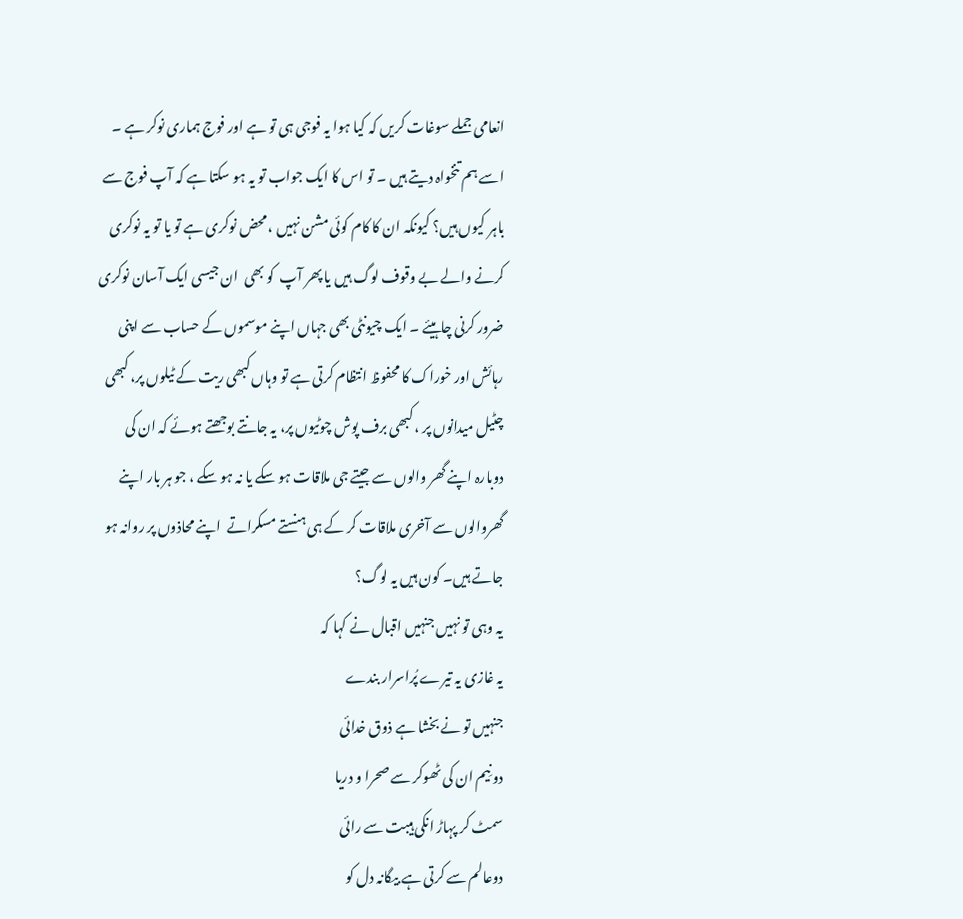انعامی جملے سوغات کریں کہ کیا ہوا یہ فوجی ہی تو ہے اور فوج ہماری نوکر ہے ۔ اسے ہم تنخواہ دیتے ہیں ۔ تو اس کا ایک جواب تو یہ ہو سکتا ہے کہ آپ فوج سے باہر کیوں ہیں؟ کیونکہ ان کا کام کوئی مشن نہیں ، محض نوکری ہے تو یا تو یہ نوکری کرنے والے بے وقوف لوگ ہیں یا پھر آپ  کو بھی  ان جیسی ایک آسان نوکری ضرور کرنی چاہیئے ۔ ایک چیونٹی بھی جہاں اپنے موسموں کے حساب سے اپنی رہائش اور خوراک کا محفوظ انتظام کرتی ہے تو وہاں کبھی ریت کے ٹیلوں پر، کبھی چٹیل میدانوں پر ، کبھی برف پوش چوٹیوں پر، یہ جانتے بوجھتے ہوئے کہ ان کی دوبارہ اپنے گھر والوں سے جیتے جی ملاقات ہو سکے یا نہ ہو سکے ، جو ہر بار اپنے گھروالوں سے آخری ملاقات کر کے ہی ہنستے مسکراتے  اپنے محاذوں پر روانہ ہو جاتے ہیں۔ کون ہیں یہ لوگ؟
یہ وہی تو نہیں جنہیں اقبال نے کہا کہ
یہ غازی یہ تیرے پُراسرار بندے
جنہیں تو نے بخشا ہے ذوق خدائی
دو نِیم ان کی ٹھوکر سے صحرا و دریا
سمٹ کر پہاڑ انکی ہیبت سے رائی
دوعالم سے کرتی ہے بیگانہ دل کو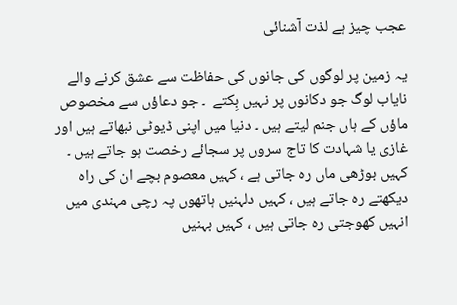عجب چیز ہے لذت آشنائی

یہ زمین پر لوگوں کی جانوں کی حفاظت سے عشق کرنے والے نایاب لوگ جو دکانوں پر نہیں بِکتے  ۔ جو دعاؤں سے مخصوص ماؤں کے ہاں جنم لیتے ہیں ۔ دنیا میں اپنی ڈیوٹی نبھاتے ہیں اور غازی یا شہادت کا تاج سروں پر سجائے رخصت ہو جاتے ہیں ۔ کہیں بوڑھی ماں رہ جاتی ہے ، کہیں معصوم بچے ان کی راہ دیکھتے رہ جاتے ہیں ، کہیں دلہنیں ہاتھوں پہ رچی مہندی میں انہیں کھوجتی رہ جاتی ہیں ، کہیں بہنیں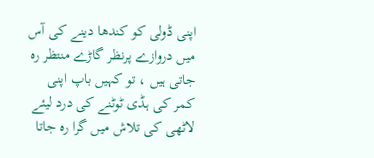اپنی ڈولی کو کندھا دینے کی آس میں دروازے پرنظر گاڑے منتظر رہ جاتی ہیں ، تو کہیں باپ اپنی کمر کی ہڈی ٹوٹنے کی درد لیئے لاٹھی کی تلاش میں گرا رہ جاتا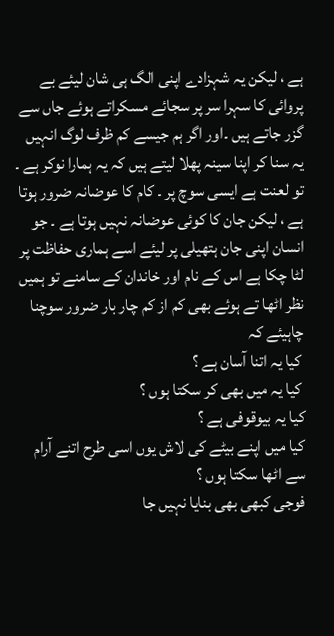ہے ، لیکن یہ شہزادے اپنی الگ ہی شان لیئے بے پروائی کا سہرا سر پر سجائے مسکراتے ہوئے جاں سے گزر جاتے ہیں ۔اور اگر ہم جیسے کم ظرف لوگ انہیں یہ سنا کر اپنا سینہ پھلا لیتے ہیں کہ یہ ہمارا نوکر ہے ۔ تو لعنت ہے ایسی سوچ پر ۔ کام کا عوضانہ ضرور ہوتا ہے ، لیکن جان کا کوئی عوضانہ نہیں ہوتا ہے ۔ جو انسان اپنی جان ہتھیلی پر لیئے اسے ہماری حفاظت پر لٹا چکا ہے اس کے نام اور خاندان کے سامنے تو ہمیں نظر اٹھا تے ہوئے بھی کم از کم چار بار ضرور سوچنا چاہیئے کہ
 کیا یہ اتنا آسان ہے ؟
 کیا یہ میں بھی کر سکتا ہوں ؟
کیا یہ بیوقوفی ہے ؟
کیا میں اپنے بیٹے کی لاش یوں اسی طرح اتنے آرام سے اٹھا سکتا ہوں ؟
فوجی کبھی بھی بنایا نہیں جا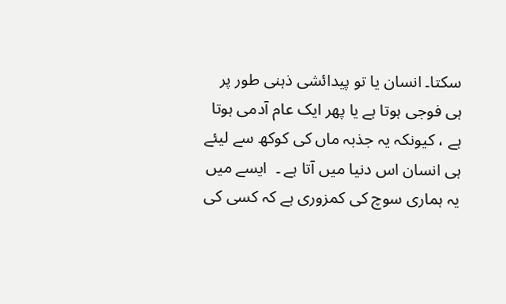سکتا۔ انسان یا تو پیدائشی ذہنی طور پر ہی فوجی ہوتا ہے یا پھر ایک عام آدمی ہوتا ہے ، کیونکہ یہ جذبہ ماں کی کوکھ سے لیئے ہی انسان اس دنیا میں آتا ہے ۔  ایسے میں یہ ہماری سوچ کی کمزوری ہے کہ کسی کی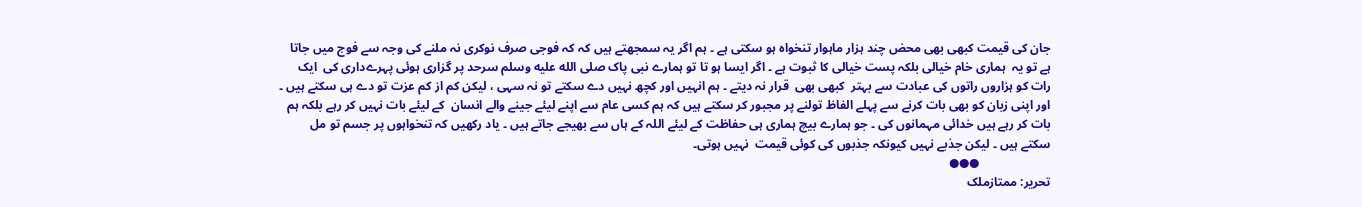جان کی قیمت کبھی بھی محض چند ہزار ماہوار تنخواہ ہو سکتی ہے ۔ ہم اگر یہ سمجھتے ہیں کہ کہ فوجی صرف نوکری نہ ملنے کی وجہ سے فوج میں جاتا ہے تو یہ  ہماری خام خیالی بلکہ پست خیالی کا ثبوت ہے ۔ اگر ایسا ہو تا تو ہمارے نبی پاک صلى الله عليه وسلم سرحد پر گزاری ہوئی پہرےداری کی  ایک رات کو ہزاروں راتوں کی عبادت سے بہتر  کبھی بھی  قرار نہ دیتے ۔ ہم انہیں اور کچھ نہیں دے سکتے تو نہ سہی ، لیکن کم از کم عزت تو دے ہی سکتے ہیں ۔ اور اپنی زبان کو بھی بات کرنے سے پہلے الفاظ تولنے پر مجبور کر سکتے ہیں کہ ہم کسی عام سے اپنے لیئے جینے والے انسان  کے لیئے بات نہیں کر رہے بلکہ ہم بات کر رہے ہیں خدائی مہمانوں کی ۔ جو ہمارے بیچ ہماری ہی حفاظت کے لیئے اللہ کے ہاں سے بھیجے جاتے ہیں ۔ یاد رکھیں کہ تنخواہوں پر جسم تو مل سکتے ہیں ۔ لیکن جذبے نہیں کیونکہ جذبوں کی کوئی قیمت  نہیں ہوتی۔
                       ●●●
تحریر: ممتازملک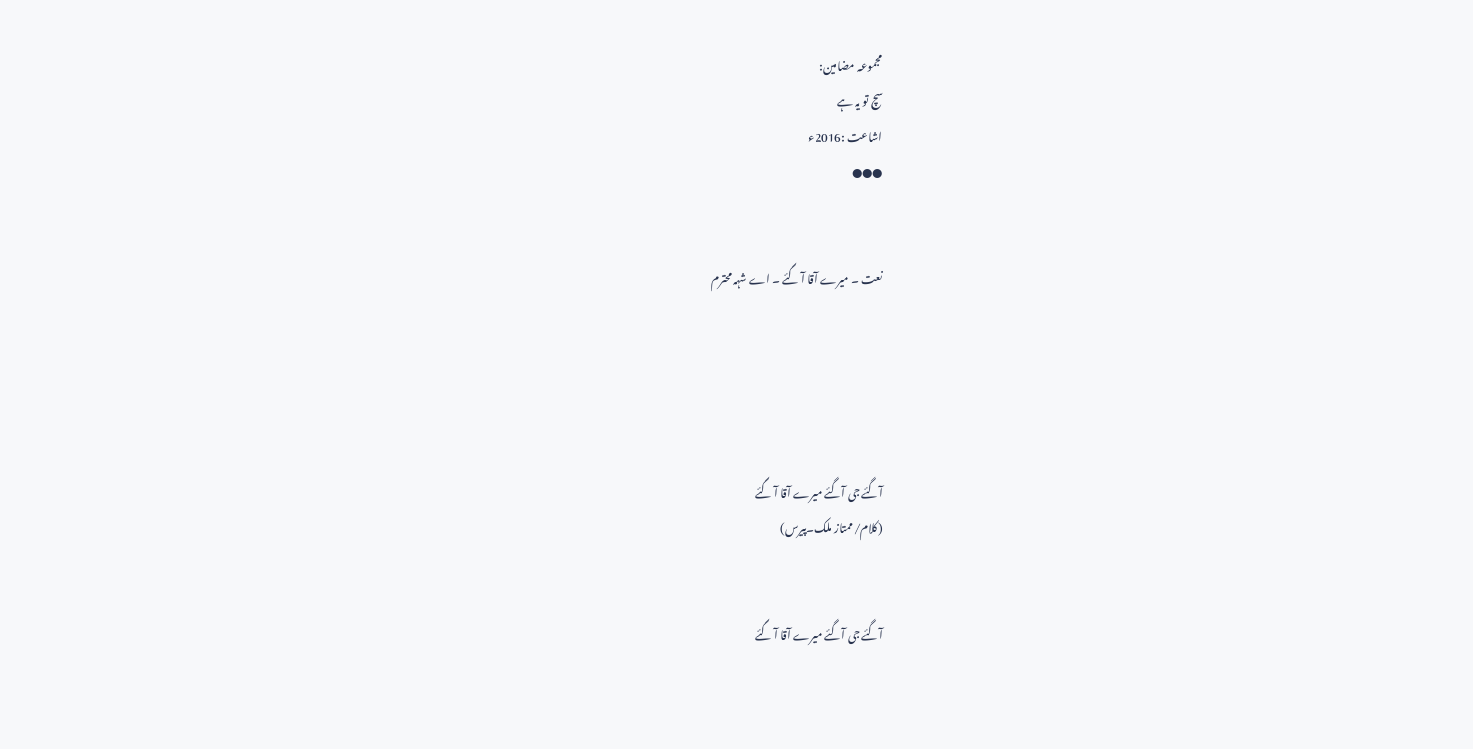مجموعہ مضامین:
سچ تو یہ ہے
اشاعت :2016ء
●●●


نعت ۔ میرے آقا آ گئے ۔ اے شہہ محترم





آگئے جی آگئے میرے آقا آ گئے
(کلام/ممتاز ملک۔پیرس)


آگئے جی آگئے میرے آقا آ گئے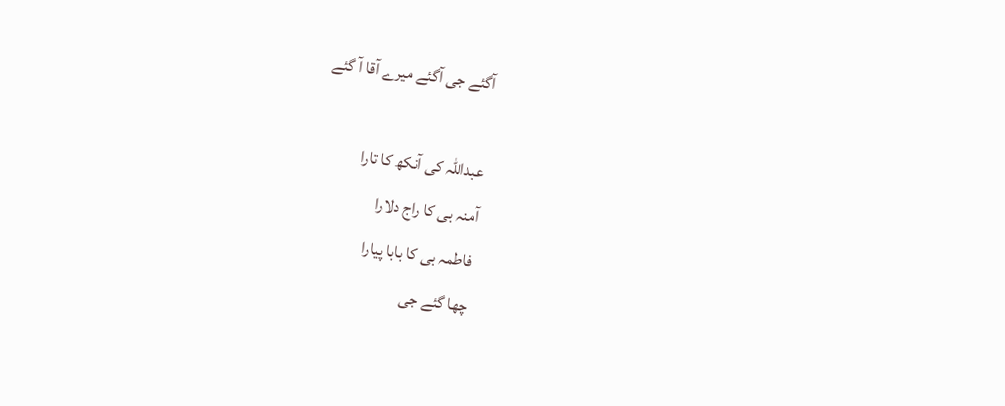آگئے جی آگئے میرے آقا آ گئے

عبداللہ کی آنکھ کا تارا
آمنہ بی کا راج دلارا
فاطمہ بی کا بابا پیارا
چھا گئے جی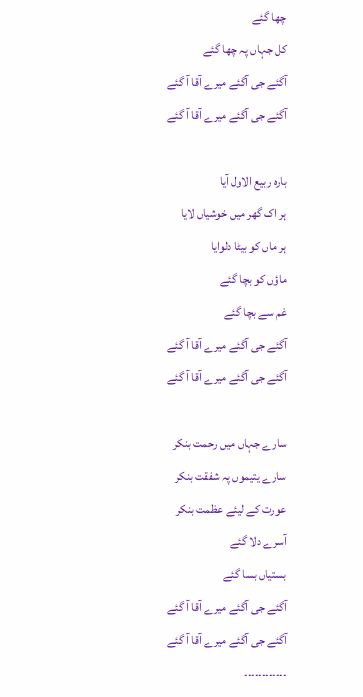چھا گئے
کل جہاں پہ چھا گئے
آگئے جی آگئے میرے آقا آ گئے
آگئے جی آگئے میرے آقا آ گئے

بارہ ربیع الاول آیا
ہر اک گھر میں خوشیاں لایا
ہر ماں کو بیٹا دلوایا
ماؤں کو بچا گئے
غم سے بچا گئے
آگئے جی آگئے میرے آقا آ گئے
آگئے جی آگئے میرے آقا آ گئے

سارے جہاں میں رحمت بنکر
سارے یتیموں پہ شفقت بنکر
عورت کے لیئے عظمت بنکر
آسرے دلا گئے
بستیاں بسا گئے
آگئے جی آگئے میرے آقا آ گئے
آگئے جی آگئے میرے آقا آ گئے
۔۔۔۔۔۔۔۔۔۔۔۔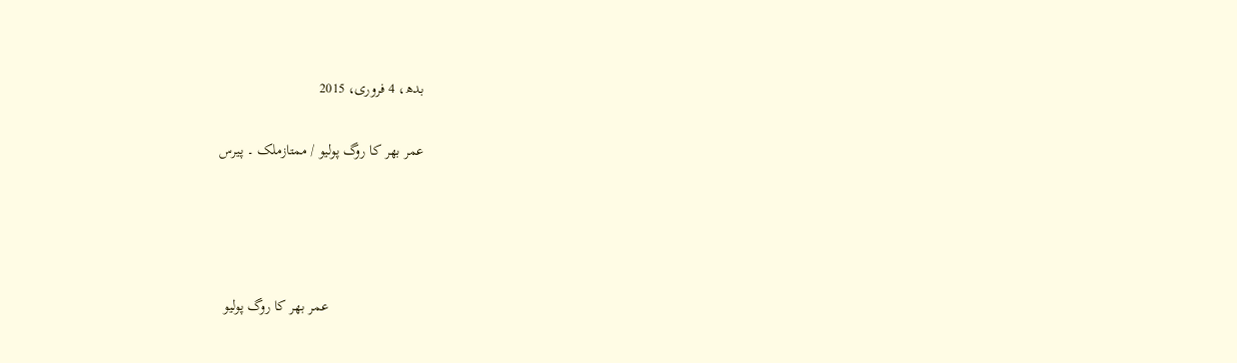بدھ، 4 فروری، 2015

عمر بھر کا روگ پولیو / ممتازملک ۔ پیرس




                         عمر بھر کا روگ پولیو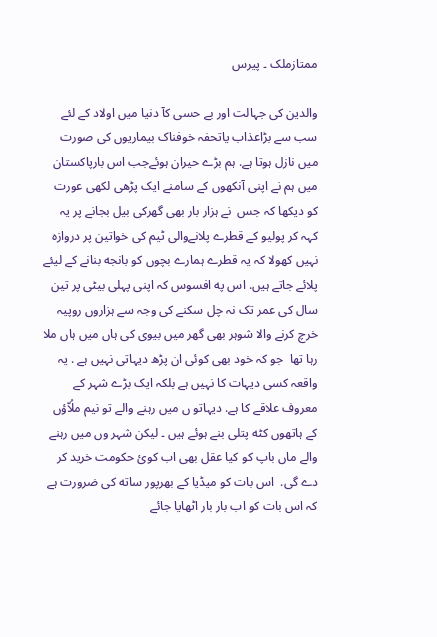ممتازملک ۔ پیرس

والدین کی جہالت اور بے حسی کآ دنیا میں اولاد کے لئے سب سے بڑاعذاب یاتحفہ خوفناک بیماریوں کی صورت میں نازل ہوتا ہے. ہم بڑے حیران ہوئےجب اس بارپاکستان میں ہم نے اپنی آنکھوں کے سامنے ایک پڑھی لکھی عورت کو دیکھا کہ جس  نے ہزار بار بهی گهرکی بیل بجانے پر یہ کہہ کر پولیو کے قطرے پلانےوالی ٹیم کی خواتین پر دروازہ نہیں کهولا کہ یہ قطرے ہمارے بچوں کو بانجه بنانے کے لیئے پلائے جاتے ہیں. اس په افسوس کہ اپنی پہلی بیٹی پر تین سال کی عمر تک نہ چل سکنے کی وجہ سے ہزاروں روپیہ خرچ کرنے والا شوہر بهی گهر میں بیوی کی ہاں میں ہاں ملا رہا تها  جو کہ خود بھی کوئی ان پڑھ دیہاتی نہیں ہے . یہ واقعہ کسی دیہات کا نہیں ہے بلکہ ایک بڑے شہر کے معروف علاقے کا ہے. دیہاتو ں میں رہنے والے تو نیم ملُاّؤں کے ہاتهوں کٹه پتلی بنے ہوئے ہیں ۔ لیکن شہر وں میں رہنے والے ماں باپ کو کیا عقل بهی اب کوئ حکومت خرید کر دے گی.  اس بات کو میڈیا کے بهرپور ساته کی ضرورت ہے کہ اس بات کو اب بار بار اٹهایا جائے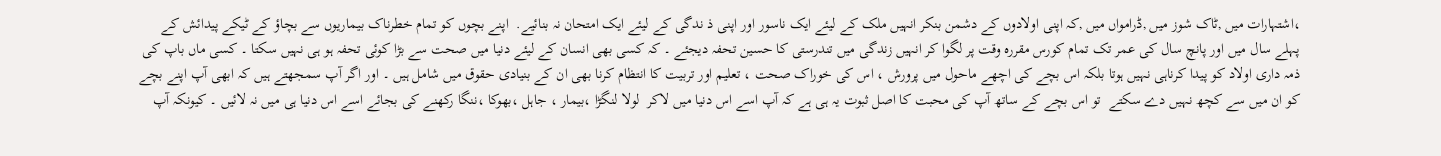،اشتہارات میں ,ٹاک شوز میں ,ڈرامواں میں ,کہ اپنی اولادوں کے دشمن بنکر انہیں ملک کے لیئے ایک ناسور اور اپنی ذ ندگی کے لیئے ایک امتحان نہ بنائیے.  اپنے بچوں کو تمام خطرناک بیماریوں سے بچاؤ کے ٹیکے پیدائش کے پہلے سال میں اور پانچ سال کی عمر تک تمام کورس مقررہ وقت پر لگوا کر انہیں زندگی میں تندرستی کا حسین تحفہ دیجئے ۔ کہ کسی بھی انسان کے لیئے دنیا میں صحت سے بڑا کوئی تحفہ ہو ہی نہیں سکتا ۔ کسی ماں باپ کی ذمہ داری اولاد کو پیدا کرناہی نہیں ہوتا بلکہ اس بچے کی اچھے ماحول میں پرورش ، اس کی خوراک صحت ، تعلیم اور تربیت کا انتظام کرنا بھی ان کے بنیادی حقوق میں شامل ہیں ۔ اور اگر آپ سمجھتے ہیں کہ ابھی آپ اپنے بچے کو ان میں سے کچھ نہیں دے سکتے  تو اس بچے کے ساتھ آپ کی محبت کا اصل ثبوت یہ ہی ہے کہ آپ اسے اس دنیا میں لاکر  لولا لنگڑا ،بیمار ، جاہل ،بھوکا ،ننگا رکھنے کی بجائے اسے اس دنیا ہی میں نہ لائیں ۔ کیونکہ آپ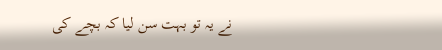نے یہ تو بہت سن لیا کہ بچے کی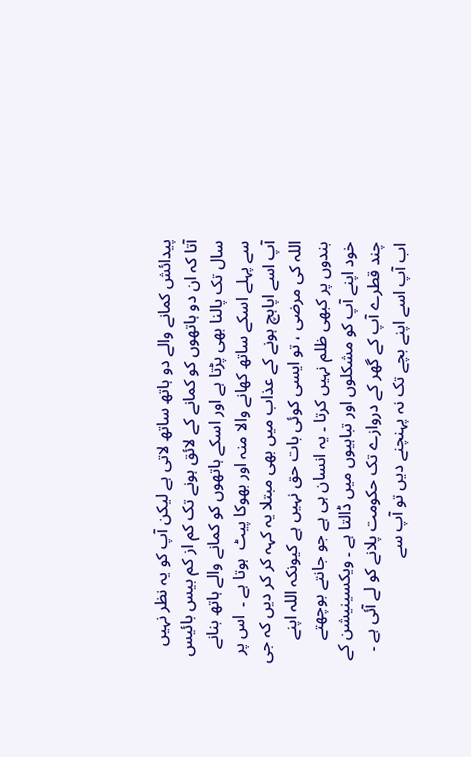پیدائش کمانے والے دو ہاتھ ساتھ لاتی ہے لیکن آپ کو یہ نظر نہیں آتا کہ ان دو ہاتھوں کو کمانے کے لائق ہونے تک کم از کم بیس بائیس سال تک پالنا بھی پڑتا ہے اور اسکے ہاتھوں کو کمانے والے ہاتھ بنانے سے پہلے اسکے ساتھ کھانے والا منہ اور بھوکا پیٹ  ہوتا ہے ۔  اس پر آپ اسے اپاہچ ہونے کے عذاب میں بھی مبتلا یہ کہہ کر کر دیں کہ جی اللہ کی مرضی ، تو ایسی کوئی بات حق نہیں ہے کیونکہ اللہ اپنے بندوں پر کبھی ظلم نہیں کرتا ۔ یہ انسان ہی ہے جو جانتے بوچھتے خود اپنے آپ کو مشکلوں اور تباہیوں میں ڈالتا ہے ۔ ویکسینیشن کے چند قطرے آپ کے گھر کے دروازے تک حکومت پلانے کو لے آئی ہے ۔ اب آپ اسے اپنے بچے تک نہ پہنچنے دیں تو آپ سے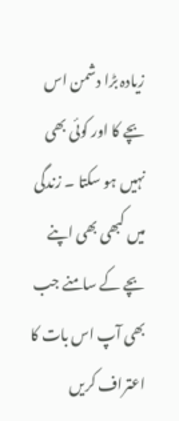زیادہ بڑا دشمن اس بچے کا اور کوئی بھی نہیں ہو سکتا ۔ زندگی میں کبھی بھی اپنے بچے کے سامنے جب بھی آپ اس بات کا اعتراف کریں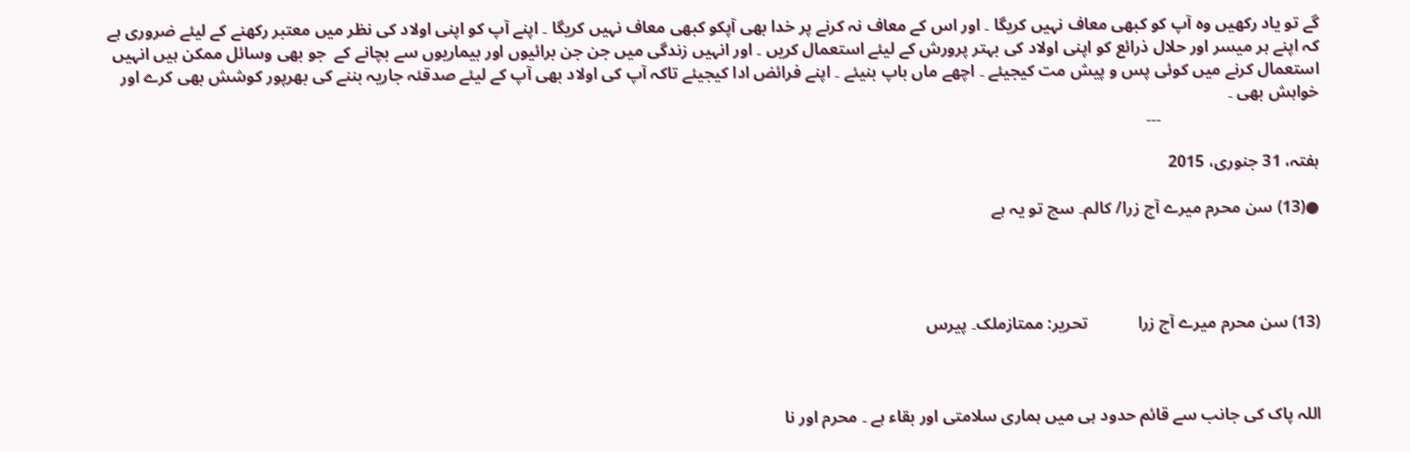گے تو یاد رکھیں وہ آپ کو کبھی معاف نہیں کریگا ۔ اور اس کے معاف نہ کرنے پر خدا بھی آپکو کبھی معاف نہیں کریگا ۔ اپنے آپ کو اپنی اولاد کی نظر میں معتبر رکھنے کے لیئے ضروری ہے کہ اپنے ہر میسر اور حلال ذرائع کو اپنی اولاد کی بہتر پرورش کے لیئے استعمال کریں ۔ اور انہیں زندگی میں جن جن برائیوں اور بیماریوں سے بچانے کے  جو بھی وسائل ممکن ہیں انہیں استعمال کرنے میں کوئی پس و پیش مت کیجیئے ۔ اچھے ماں باپ بنیئے ۔ اپنے فرائض ادا کیجیئے تاکہ آپ کی اولاد بھی آپ کے لیئے صدقئہ جاریہ بننے کی بھرپور کوشش بھی کرے اور خواہش بھی ۔
                                      ۔۔۔

ہفتہ، 31 جنوری، 2015

●(13) سن محرم میرے آج زرا/ کالم۔ سچ تو یہ ہے




(13) سن محرم میرے آج زرا            تحریر: ممتازملک۔ پیرس



اللہ پاک کی جانب سے قائم حدود ہی میں ہماری سلامتی اور بقاء ہے ۔ محرم اور نا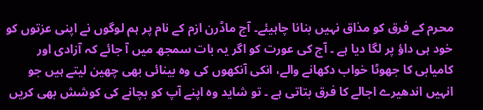محرم کے فرق کو مذاق نہیں بنانا چاہیئے۔ آج ماڈرن ازم کے نام پر ہم لوگوں نے اپنی عزتوں کو خود ہی داؤ پر لگا دیا ہے ۔ آج کی عورت کو اگر یہ بات سمجھ میں آ جائے کہ آزادی اور کامیابی کا جھوٹا خواب دکھانے والے، انکی آنکھوں کی وہ بینائی بھی چھین لیتے ہیں جو انہیں اندھیرے اجالے کا فرق بتاتی ہے ۔ تو شاید وہ اپنے آپ کو بچانے کی کوشش بھی کریں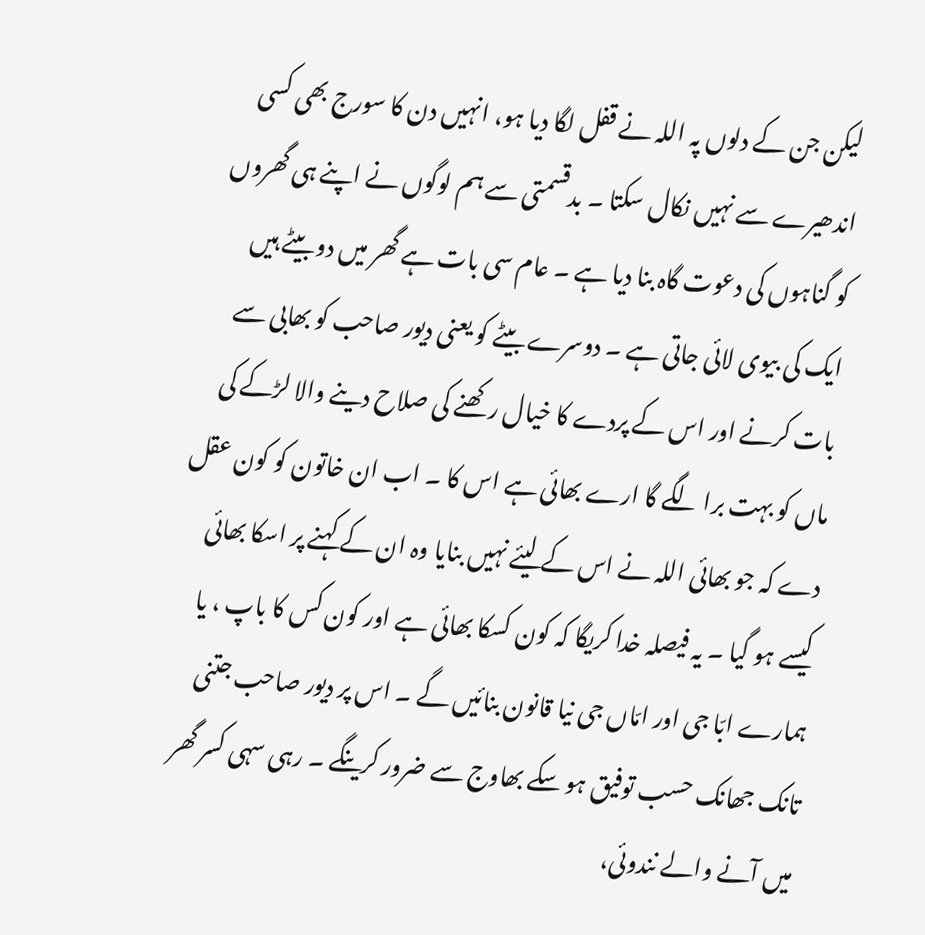لیکن جن کے دلوں پہ اللہ نے قفل لگا دیا ہو، انہیں دن کا سورج بھی کسی اندھیرے سے نہیں نکال سکتا ۔ بدقسمتی سے ہم لوگوں نے اپنے ہی گھروں کو گناہوں کی دعوت گاہ بنا دیا ہے ۔ عام سی بات ہے گھر میں دو بیٹے ہیں ایک کی بیوی لائی جاتی ہے ۔ دوسرے بیٹے کو یعنی دیور صاحب کو بھابی سے بات کرنے اور اس کے پردے کا خیال رکھنے کی صلاح دینے والا لڑکے کی ماں کو بہت برا لگے گا ارے بھائی ہے اس کا ۔ اب ان خاتون کو کون عقل دے کہ جو بھائی اللہ نے اس کے لیئے نہیں بنایا وہ ان کے کہنے پر اسکا بھائی کیسے ہو گیا ۔ یہ فیصلہ خدا کریگا کہ کون کسکا بھائی ہے اور کون کس کا باپ ، یا ہمارے ابّا جی اور امّاں جی نیا قانون بنائیں گے ۔ اس پر دیور صاحب جتنی تانک جھانک حسب توفیق ہو سکے بھاوج سے ضرور کرینگے ۔ رہی سہی کسر گھر میں آنے والے نندوئی،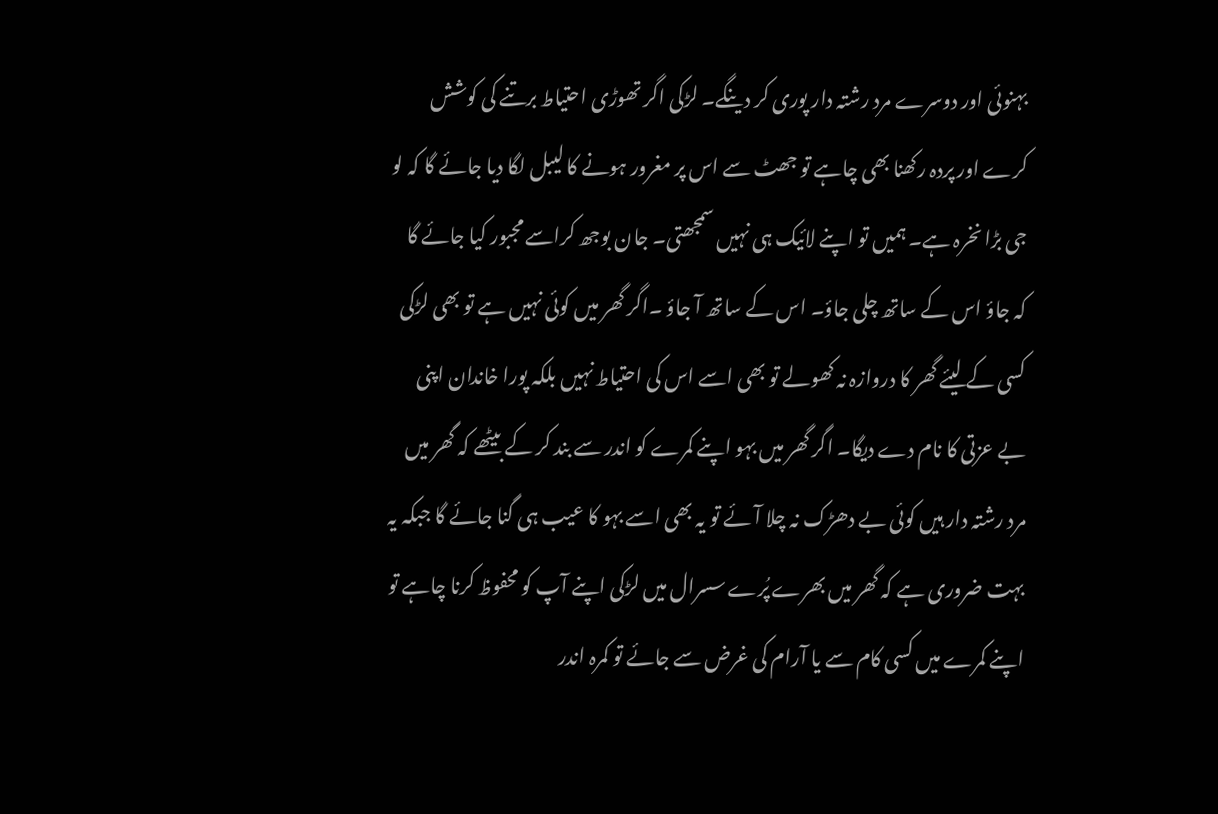بہنوئی اور دوسرے مرد رشتہ دار پوری کر دینگے۔ لڑکی اگر تھوڑی احتیاط برتنے کی کوشش کرے اور پردہ رکھنا بھی چاہے تو جھٹ سے اس پر مغرور ہونے کا لیبل لگا دیا جائے گا کہ لو جی بڑا نخرہ ہے۔ ہمیں تو اپنے لائیک ہی نہیں سمجھتی۔ جان بوجھ کراسے مجبور کیا جائے گا کہ جاؤ اس کے ساتھ چلی جاؤ۔ اس کے ساتھ آ جاؤ ۔اگر گھر میں کوئی نہیں ہے تو بھی لڑکی کسی کے لیئے گھر کا دروازہ نہ کھولے تو بھی اسے اس کی احتیاط نہیں بلکہ پورا خاندان اپنی بے عزتی کا نام دے دیگا۔ اگر گھر میں بہو اپنے کمرے کو اندر سے بند کر کے بیٹھے کہ گھر میں مرد رشتہ دار ہیں کوئی بے دھڑک نہ چلا آئے تو یہ بھی اسے بہو کا عیب ہی گنا جائے گا جبکہ یہ بہت ضروری ہے کہ گھر میں بھرے پُرے سسرال میں لڑکی اپنے آپ کو محفوظ کرنا چاہے تو اپنے کمرے میں کسی کام سے یا آرام کی غرض سے جائے تو کمرہ اندر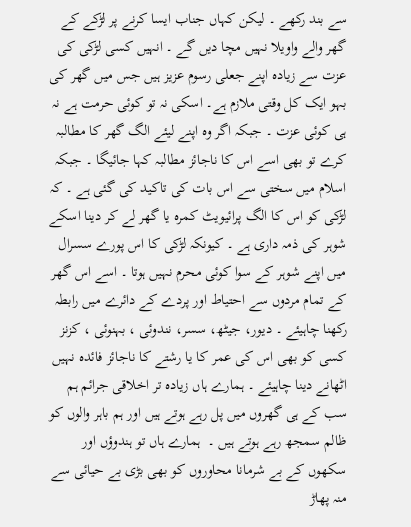سے بند رکھے ۔ لیکن کہاں جناب ایسا کرنے پر لڑکے کے گھر والے واویلا نہیں مچا دیں گے ۔ انہیں کسی لڑکی کی عزت سے زیادہ اپنے جعلی رسوم عزیز ہیں جس میں گھر کی بہو ایک کل وقتی ملازم ہے۔ اسکی نہ تو کوئی حرمت ہے نہ ہی کوئی عزت ۔ جبکہ اگر وہ اپنے لیئے الگ گھر کا مطالبہ کرے تو بھی اسے اس کا ناجائز مطالبہ کہا جائیگا ۔ جبکہ اسلام میں سختی سے اس بات کی تاکید کی گئی ہے ۔ کہ لڑکی کو اس کا الگ پرائیویٹ کمرہ یا گھر لے کر دینا اسکے شوہر کی ذمہ داری ہے ۔ کیونکہ لڑکی کا اس پورے سسرال میں اپنے شوہر کے سوا کوئی محرم نہیں ہوتا ۔ اسے اس گھر کے تمام مردوں سے احتیاط اور پردے کے دائرے میں رابطہ رکھنا چاہیئے ۔ دیور، جیٹھ، سسر، نندوئی ، بہنوئی ، کزنز کسی کو بھی اس کی عمر کا یا رشتے کا ناجائز فائدہ نہیں اٹھانے دینا چاہیئے ۔ ہمارے ہاں زیادہ تر اخلاقی جرائم ہم سب کے ہی گھروں میں پل رہے ہوتے ہیں اور ہم باہر والوں کو ظالم سمجھ رہے ہوتے ہیں ۔  ہمارے ہاں تو ہندوؤں اور سکھوں کے بے شرمانا محاوروں کو بھی بڑی بے حیائی سے منہ پھاڑ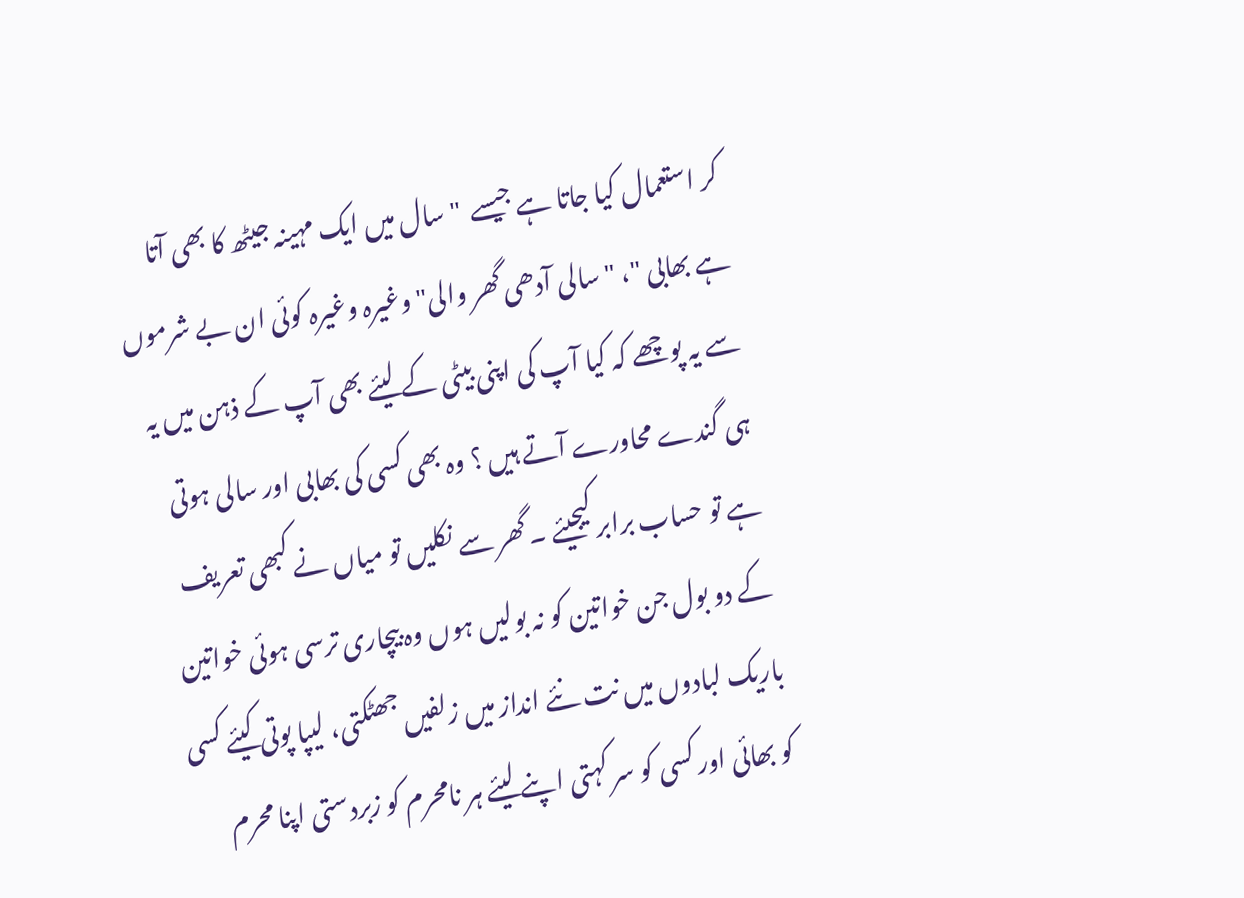کر استعمال کیا جاتا ہے جیسے  "سال میں ایک مہینہ جیٹھ کا بھی آتا ہے بھابی "، "سالی آدھی گھر والی" وغیرہ وغیرہ کوئی ان بے شرموں سے یہ پوچھے کہ کیا آپ کی اپنی بیٹی کے لیئے بھی آپ کے ذہن میں یہ ہی گندے محاورے آتے ہیں ؟ وہ بھی کسی کی بھابی اور سالی ہوتی ہے تو حساب برابر کیجیئے ۔ گھر سے نکلیں تو میاں نے کبھی تعریف کے دو بول جن خواتین کو نہ بولیں ہوں وہ بیچاری ترسی ہوئی خواتین باریک لبادوں میں نت نئے انداز میں زلفیں جھٹکتی، لیپا پوتی کیئے کسی کو بھائی اور کسی کو سر کہتی اپنے لیئے ہر نامحرم کو زبردستی اپنا محرم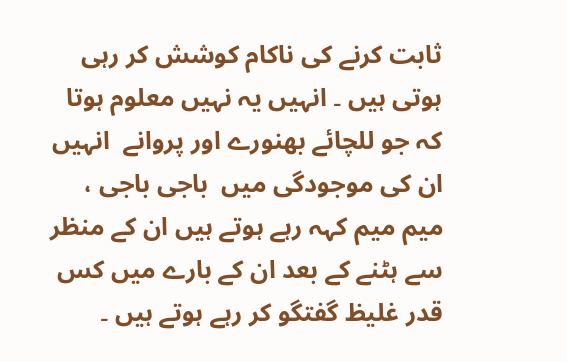ثابت کرنے کی ناکام کوشش کر رہی ہوتی ہیں ۔ انہیں یہ نہیں معلوم ہوتا کہ جو للچائے بھنورے اور پروانے  انہیں ان کی موجودگی میں  باجی باجی ، میم میم کہہ رہے ہوتے ہیں ان کے منظر سے ہٹنے کے بعد ان کے بارے میں کس قدر غلیظ گفتگو کر رہے ہوتے ہیں ۔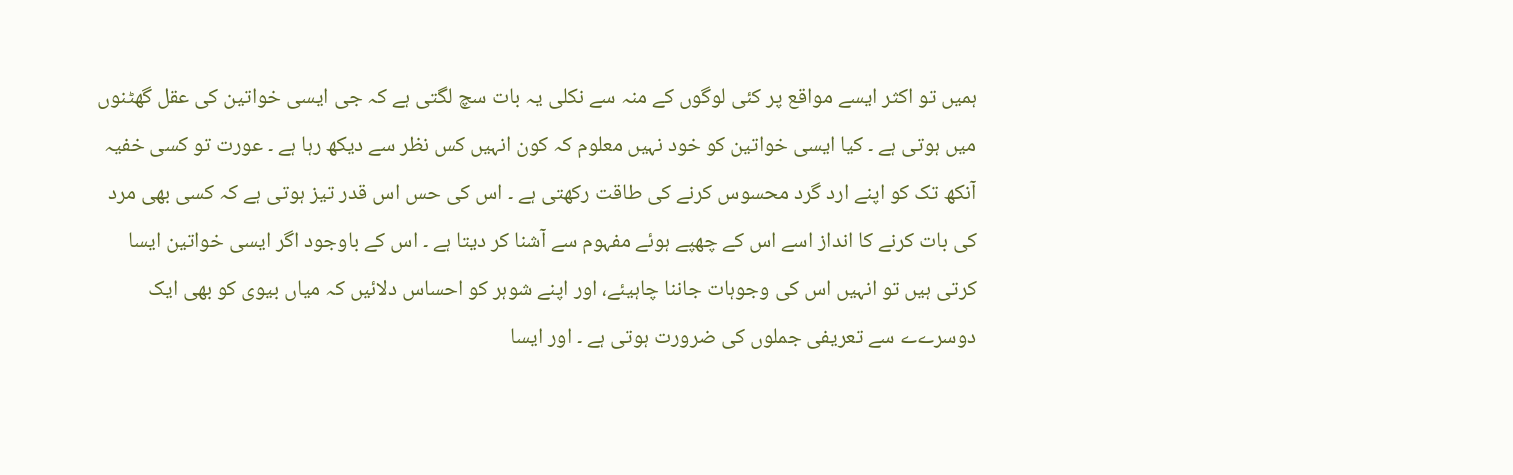ہمیں تو اکثر ایسے مواقع پر کئی لوگوں کے منہ سے نکلی یہ بات سچ لگتی ہے کہ جی ایسی خواتین کی عقل گھٹنوں میں ہوتی ہے ۔ کیا ایسی خواتین کو خود نہیں معلوم کہ کون انہیں کس نظر سے دیکھ رہا ہے ۔ عورت تو کسی خفیہ آنکھ تک کو اپنے ارد گرد محسوس کرنے کی طاقت رکھتی ہے ۔ اس کی حس اس قدر تیز ہوتی ہے کہ کسی بھی مرد کی بات کرنے کا انداز اسے اس کے چھپے ہوئے مفہوم سے آشنا کر دیتا ہے ۔ اس کے باوجود اگر ایسی خواتین ایسا کرتی ہیں تو انہیں اس کی وجوہات جاننا چاہیئے، اور اپنے شوہر کو احساس دلائیں کہ میاں بیوی کو بھی ایک دوسرےے سے تعریفی جملوں کی ضرورت ہوتی ہے ۔ اور ایسا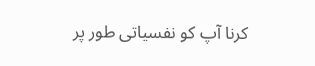کرنا آپ کو نفسیاتی طور پر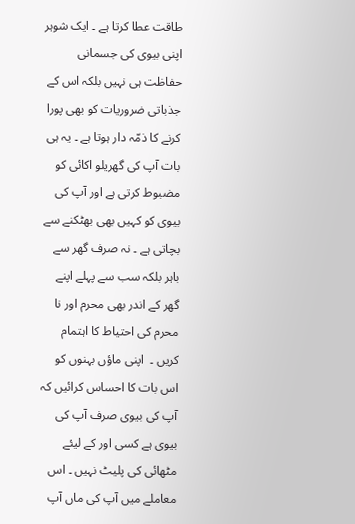طاقت عطا کرتا ہے ۔ ایک شوہر اپنی بیوی کی جسمانی حفاظت ہی نہیں بلکہ اس کے جذباتی ضروریات کو بھی پورا کرنے کا ذمّہ دار ہوتا ہے ۔ یہ ہی بات آپ کی گھریلو اکائی کو مضبوط کرتی ہے اور آپ کی بیوی کو کہیں بھی بھٹکنے سے بچاتی ہے ۔ نہ صرف گھر سے باہر بلکہ سب سے پہلے اپنے گھر کے اندر بھی محرم اور نا محرم کی احتیاط کا اہتمام کریں ۔  اپنی ماؤں بہنوں کو اس بات کا احساس کرائیں کہ آپ کی بیوی صرف آپ کی بیوی ہے کسی اور کے لیئے مٹھائی کی پلیٹ نہیں ۔ اس معاملے میں آپ کی ماں آپ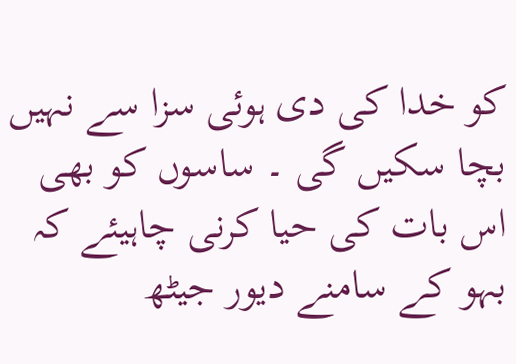کو خدا کی دی ہوئی سزا سے نہیں بچا سکیں گی ۔ ساسوں کو بھی اس بات کی حیا کرنی چاہیئے کہ بہو کے سامنے دیور جیٹھ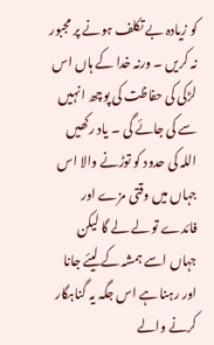کو زیادہ بے تکلف ہونے پر مجبور نہ کریں ۔ ورنہ خدا کے ہاں اس لڑکی کی حفاظت کی پوچھ انہیں سے کی جائے گی ۔ یاد رکھیں اللہ کی حدود کو توڑنے والا اس جہاں میں وقتی مزے اور فائدے تو لے لے گا لیکن جہاں اسے ہمشہ کے لیئے جانا اور رہنا ہے اس جگہ یہ گناہگار کرنے والے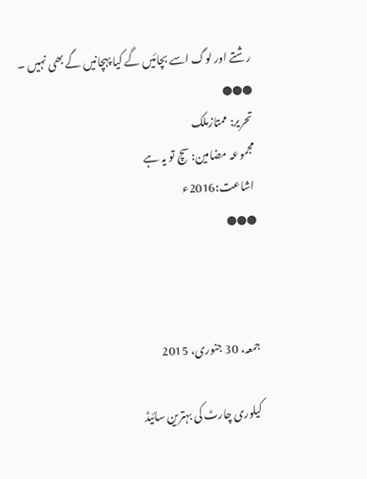رشتے اور لوگ اسے بچائیں گے کیا پہچانیں گے بھی نہیں ۔
●●●
تحریر: ممتازملک
مجموعہ مضامین: سچ تو یہ ہے
اشاعت:2016ء
●●●



جمعہ، 30 جنوری، 2015

کیلوری چارٹ کی بہترین سائیڈ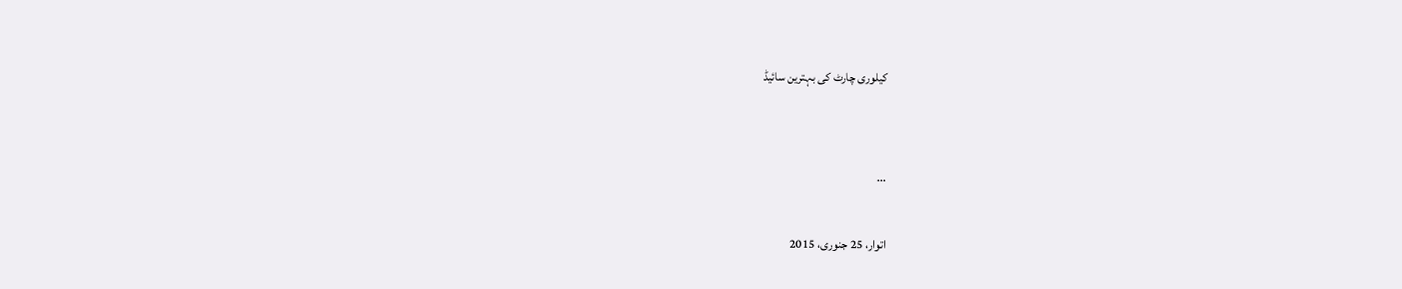کیلوری چارٹ کی بہترین سائیڈ


...

اتوار، 25 جنوری، 2015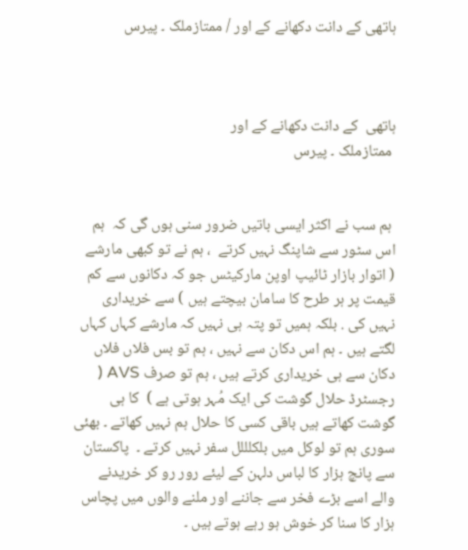ہاتھی کے دانت دکھانے کے اور / ممتازملک ۔ پیرس



ہاتھی  کے دانت دکھانے کے اور
 ممتازملک ۔ پیرس


 ہم سب نے اکثر ایسی باتیں ضرور سنی ہوں گی کہ  ہم اس سٹور سے شاپنگ نہیں کرتے  ، ہم نے تو کبھی مارشے  ( اتوار بازار ٹائیپ اوپن مارکیٹس جو کہ دکانوں سے کم قیمت پر ہر طرح کا سامان بیچتے ہیں ) سے خریداری نہیں کی . بلکہ ہمیں تو پتہ ہی نہیں کہ مارشے کہاں کہاں لگتے ہیں ۔ ہم اس دکان سے نہیں ، ہم تو بس فلاں فلاں دکان سے ہی خریداری کرتے ہیں ، ہم تو صرف AVS ( رجسٹرڈ حلال گوشت کی ایک مُہر ہوتی ہے )  کا ہی گوشت کھاتے ہیں باقی کسی کا حلال ہم نہیں کھاتے ۔ بھئی سوری ہم تو لوکل میں بلکلللل سفر نہیں کرتے ۔  پاکستان سے پانچ ہزار کا لباس دلہن کے لیئے رور رو کر خریدنے والے اسے بڑے فخر سے جاننے اور ملنے والوں میں پچاس ہزار کا سنا کر خوش ہو رہے ہوتے ہیں ۔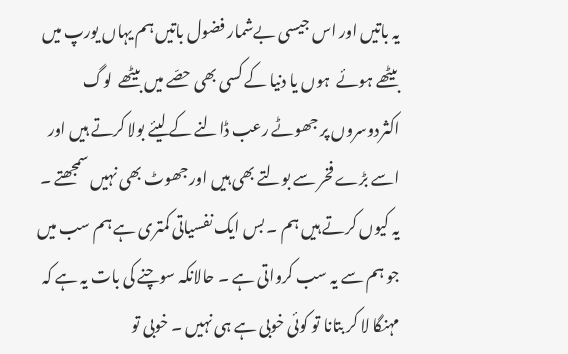یہ باتیں اور اس جیسی بےشمار فضول باتیں ہم یہاں یورپ میں بیٹھے ہوئے  ہوں یا دنیا کے کسی بھی حصّے میں بیٹھے  لوگ اکثردوسروں پر جھوٹے رعب ڈالنے کے لیئے بولا کرتے ہیں اور اسے بڑے فخر سے بولتے بھی ہیں اور جھوٹ بھی نہیں سمجھتے ۔ یہ کیوں کرتے ہیں ہم ۔ بس ایک نفسیاتی کمتری ہے ہم سب میں جو ہم سے یہ سب کرواتی ہے ۔ حالانکہ سوچنے کی بات یہ ہے کہ مہنگا لا کر بتانا تو کوئی خوبی ہے ہی نہیں ۔ خوبی تو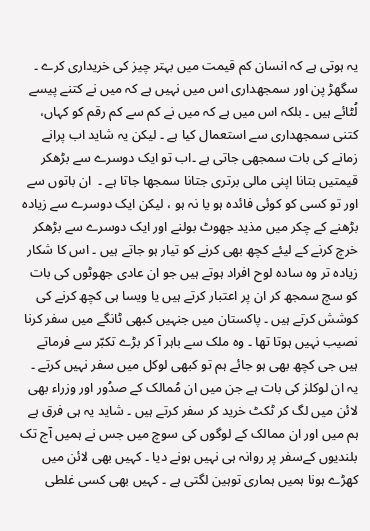یہ ہوتی ہے کہ انسان کم قیمت میں بہتر چیز کی خریداری کرے ۔ سگھڑ پن اور سمجھداری اس میں نہیں ہے کہ میں نے کتنے پیسے لُٹائے ہیں ۔ بلکہ اس میں ہے کہ میں نے کم سے کم رقم کو کہاں، کتنی سمجھداری سے استعمال کیا ہے ۔ لیکن یہ شاید اب پرانے زمانے کی بات سمجھی جاتی ہے ۔اب تو ایک دوسرے سے بڑھکر قیمتیں بتانا اپنی مالی برتری جتانا سمجھا جاتا ہے ۔  ان باتوں سے اور تو کسی کو کوئی فائدہ ہو یا نہ ہو ، لیکن ایک دوسرے سے زیادہ بڑھنے کے چکر میں مذید جھوٹ بولنے اور ایک دوسرے سے بڑھکر خرچ کرنے کے لیئے کچھ بھی کرنے کو تیار ہو جاتے ہیں ۔ اس کا شکار زیادہ تر وہ سادہ لوح افراد ہوتے ہیں جو ان عادی جھوٹوں کی بات کو سچ سمجھ کر ان پر اعتبار کرتے ہیں یا ویسا ہی کچھ کرنے کی کوشش کرتے ہیں ۔ پاکستان میں جنہیں کبھی ٹانگے میں سفر کرنا نصیب نہیں ہوتا تھا ۔ وہ ملک سے باہر آ کر بڑے تکبّر سے فرماتے ہیں جی کچھ بھی ہو جائے ہم تو کبھی لوکل میں سفر نہیں کرتے ۔ یہ ان لوکلز کی بات ہے جن میں ان مُمالک کے صدُور اور وزراء بھی لائن میں لگ کر ٹکٹ خرید کر سفر کرتے ہیں ۔ شاید یہ ہی فرق ہے ہم میں اور ان ممالک کے لوگوں کی سوچ میں جس نے ہمیں آج تک بلندیوں کےسفر پر روانہ ہی نہیں ہونے دیا ۔ کہیں بھی لائن میں کھڑے ہونا ہمیں ہماری توہین لگتی ہے ۔ کہیں بھی کسی غلطی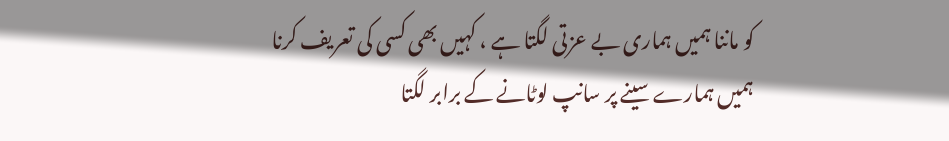کو ماننا ہمیں ہماری بے عزتی لگتا ہے ، کہیں بھی کسی کی تعریف کرنا ہمیں ہمارے سینے پر سانپ لوٹانے کے برابر لگتا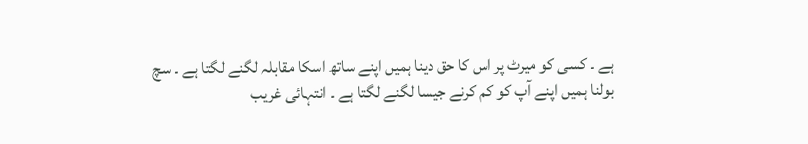ہے ۔ کسی کو میرٹ پر اس کا حق دینا ہمیں اپنے ساتھ اسکا مقابلہ لگنے لگتا ہے ۔ سچ بولنا ہمیں اپنے آپ کو کم کرنے جیسا لگنے لگتا ہے ۔ انتہائی غریب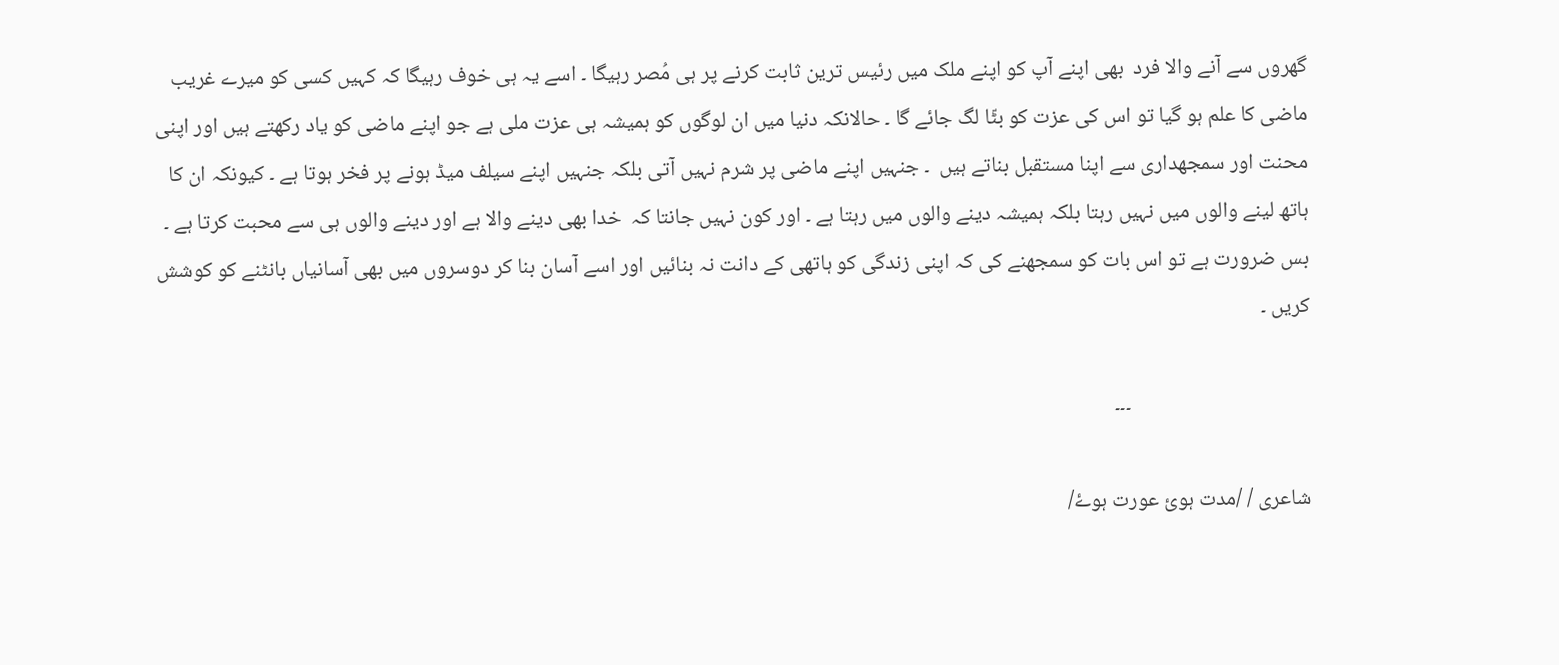گھروں سے آنے والا فرد  بھی اپنے آپ کو اپنے ملک میں رئیس ترین ثابت کرنے پر ہی مُصر رہیگا ۔ اسے یہ ہی خوف رہیگا کہ کہیں کسی کو میرے غریب ماضی کا علم ہو گیا تو اس کی عزت کو بٹّا لگ جائے گا ۔ حالانکہ دنیا میں ان لوگوں کو ہمیشہ ہی عزت ملی ہے جو اپنے ماضی کو یاد رکھتے ہیں اور اپنی محنت اور سمجھداری سے اپنا مستقبل بناتے ہیں  ۔ جنہیں اپنے ماضی پر شرم نہیں آتی بلکہ جنہیں اپنے سیلف میڈ ہونے پر فخر ہوتا ہے ۔ کیونکہ ان کا ہاتھ لینے والوں میں نہیں رہتا بلکہ ہمیشہ دینے والوں میں رہتا ہے ۔ اور کون نہیں جانتا کہ  خدا بھی دینے والا ہے اور دینے والوں ہی سے محبت کرتا ہے ۔ بس ضرورت ہے تو اس بات کو سمجھنے کی کہ اپنی زندگی کو ہاتھی کے دانت نہ بنائیں اور اسے آسان بنا کر دوسروں میں بھی آسانیاں بانٹنے کو کوشش کریں ۔

                                     ۔۔۔

شاعری / /مدت ہوئ عورت ہوۓ/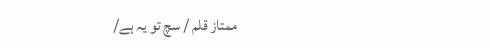ممتاز قلم / سچ تو یہ ہے/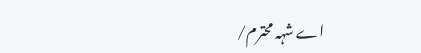اے شہہ محترم/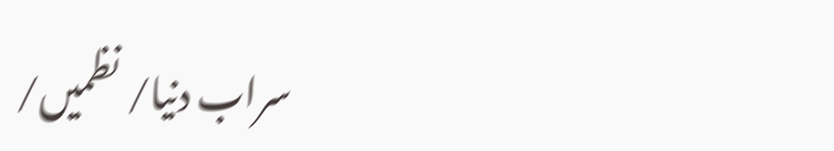سراب دنیا/ نظمیں/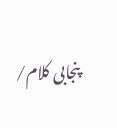پنجابی کلام/